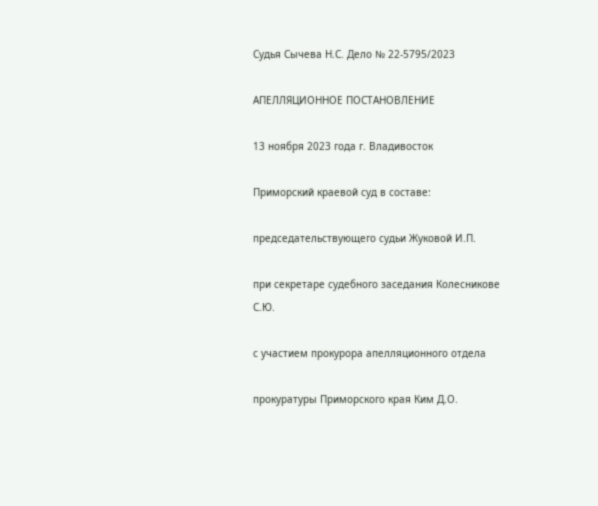Судья Сычева Н.С. Дело № 22-5795/2023

АПЕЛЛЯЦИОННОЕ ПОСТАНОВЛЕНИЕ

13 ноября 2023 года г. Владивосток

Приморский краевой суд в составе:

председательствующего судьи Жуковой И.П.

при секретаре судебного заседания Колесникове С.Ю.

с участием прокурора апелляционного отдела

прокуратуры Приморского края Ким Д.О.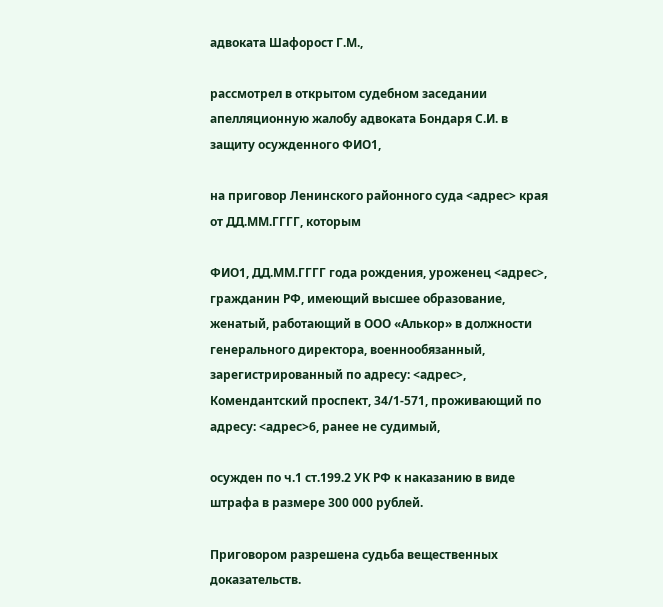адвоката Шафорост Г.М.,

рассмотрел в открытом судебном заседании апелляционную жалобу адвоката Бондаря С.И. в защиту осужденного ФИО1,

на приговор Ленинского районного суда <адрес> края от ДД.ММ.ГГГГ, которым

ФИО1, ДД.ММ.ГГГГ года рождения, уроженец <адрес>, гражданин РФ, имеющий высшее образование, женатый, работающий в ООО «Алькор» в должности генерального директора, военнообязанный, зарегистрированный по адресу: <адрес>, Комендантский проспект, 34/1-571, проживающий по адресу: <адрес>6, ранее не судимый,

осужден по ч.1 ст.199.2 УК РФ к наказанию в виде штрафа в размере 300 000 рублей.

Приговором разрешена судьба вещественных доказательств.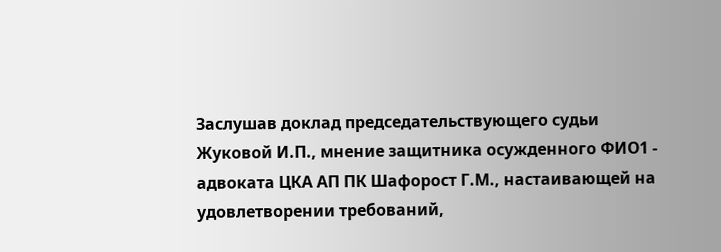Заслушав доклад председательствующего судьи Жуковой И.П., мнение защитника осужденного ФИО1 - адвоката ЦКА АП ПК Шафорост Г.М., настаивающей на удовлетворении требований,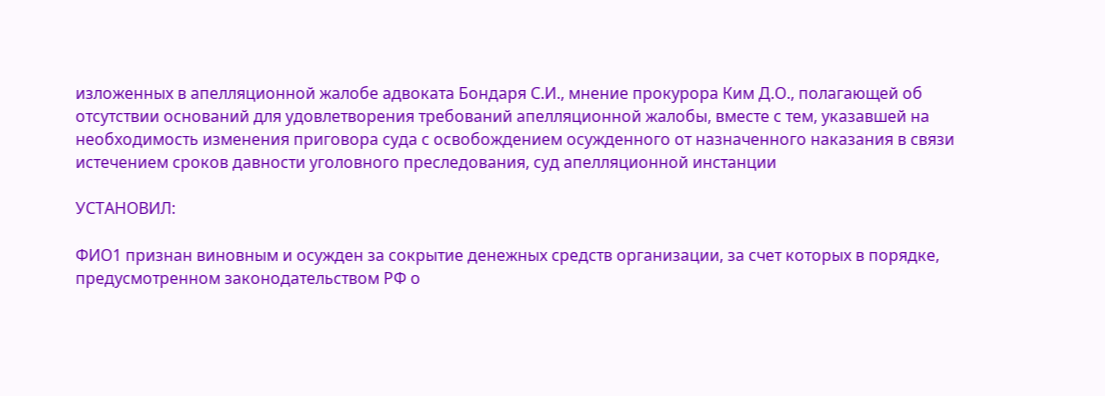изложенных в апелляционной жалобе адвоката Бондаря С.И., мнение прокурора Ким Д.О., полагающей об отсутствии оснований для удовлетворения требований апелляционной жалобы, вместе с тем, указавшей на необходимость изменения приговора суда с освобождением осужденного от назначенного наказания в связи истечением сроков давности уголовного преследования, суд апелляционной инстанции

УСТАНОВИЛ:

ФИО1 признан виновным и осужден за сокрытие денежных средств организации, за счет которых в порядке, предусмотренном законодательством РФ о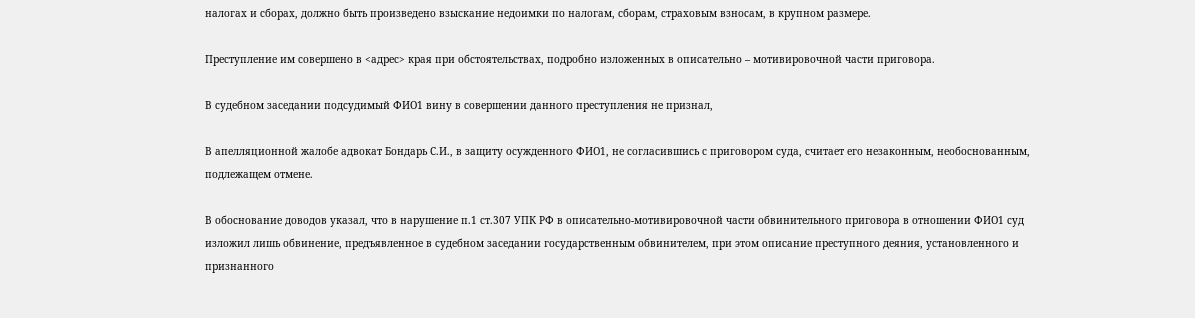налогах и сборах, должно быть произведено взыскание недоимки по налогам, сборам, страховым взносам, в крупном размере.

Преступление им совершено в <адрес> края при обстоятельствах, подробно изложенных в описательно – мотивировочной части приговора.

В судебном заседании подсудимый ФИО1 вину в совершении данного преступления не признал,

В апелляционной жалобе адвокат Бондарь С.И., в защиту осужденного ФИО1, не согласившись с приговором суда, считает его незаконным, необоснованным, подлежащем отмене.

В обоснование доводов указал, что в нарушение п.1 ст.307 УПК РФ в описательно-мотивировочной части обвинительного приговора в отношении ФИО1 суд изложил лишь обвинение, предъявленное в судебном заседании государственным обвинителем, при этом описание преступного деяния, установленного и признанного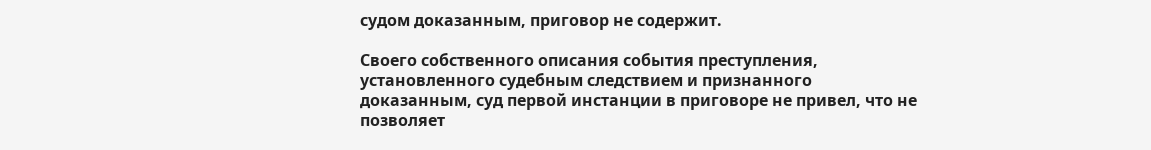судом доказанным, приговор не содержит.

Своего собственного описания события преступления, установленного судебным следствием и признанного доказанным, суд первой инстанции в приговоре не привел, что не позволяет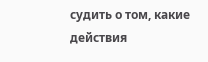судить о том, какие действия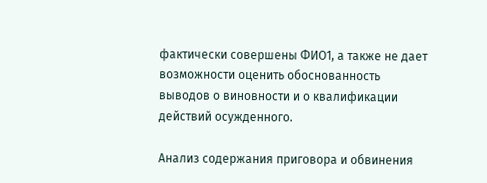фактически совершены ФИО1, а также не дает возможности оценить обоснованность выводов о виновности и о квалификации действий осужденного.

Анализ содержания приговора и обвинения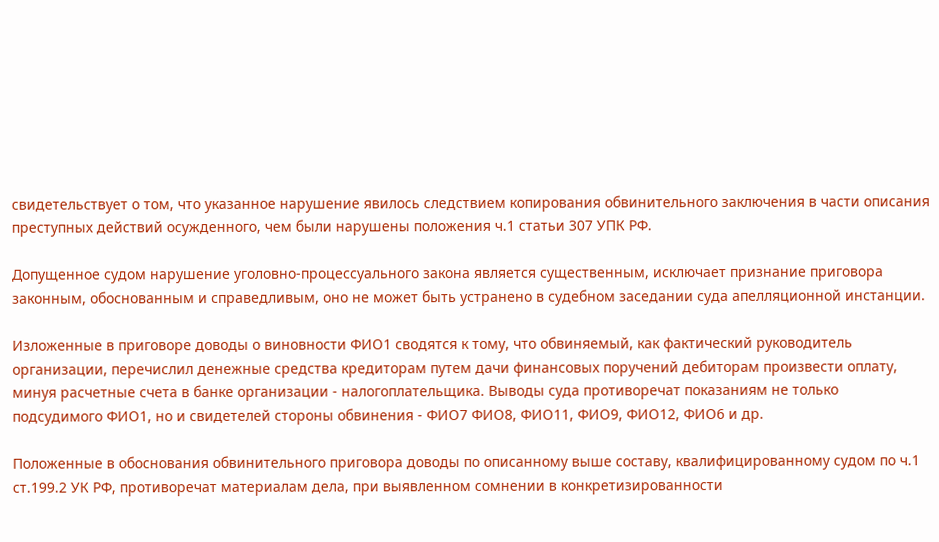свидетельствует о том, что указанное нарушение явилось следствием копирования обвинительного заключения в части описания преступных действий осужденного, чем были нарушены положения ч.1 статьи 307 УПК РФ.

Допущенное судом нарушение уголовно-процессуального закона является существенным, исключает признание приговора законным, обоснованным и справедливым, оно не может быть устранено в судебном заседании суда апелляционной инстанции.

Изложенные в приговоре доводы о виновности ФИО1 сводятся к тому, что обвиняемый, как фактический руководитель организации, перечислил денежные средства кредиторам путем дачи финансовых поручений дебиторам произвести оплату, минуя расчетные счета в банке организации - налогоплательщика. Выводы суда противоречат показаниям не только подсудимого ФИО1, но и свидетелей стороны обвинения - ФИО7 ФИО8, ФИО11, ФИО9, ФИО12, ФИО6 и др.

Положенные в обоснования обвинительного приговора доводы по описанному выше составу, квалифицированному судом по ч.1 ст.199.2 УК РФ, противоречат материалам дела, при выявленном сомнении в конкретизированности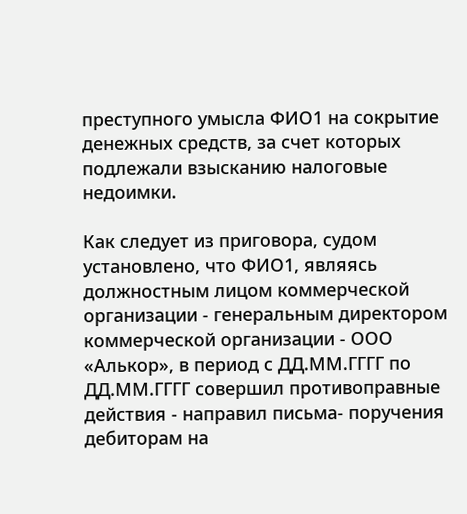преступного умысла ФИО1 на сокрытие денежных средств, за счет которых подлежали взысканию налоговые недоимки.

Как следует из приговора, судом установлено, что ФИО1, являясь должностным лицом коммерческой организации - генеральным директором коммерческой организации - ООО «Алькор», в период с ДД.ММ.ГГГГ по ДД.ММ.ГГГГ совершил противоправные действия - направил письма- поручения дебиторам на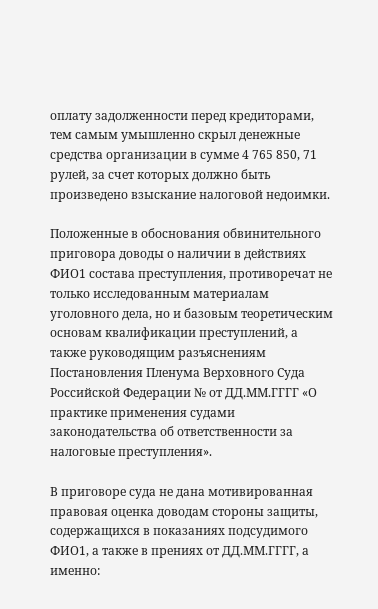оплату задолженности перед кредиторами, тем самым умышленно скрыл денежные средства организации в сумме 4 765 850, 71 рулей, за счет которых должно быть произведено взыскание налоговой недоимки.

Положенные в обоснования обвинительного приговора доводы о наличии в действиях ФИО1 состава преступления, противоречат не только исследованным материалам уголовного дела, но и базовым теоретическим основам квалификации преступлений, а также руководящим разъяснениям Постановления Пленума Верховного Суда Российской Федерации № от ДД.ММ.ГГГГ «О практике применения судами законодательства об ответственности за налоговые преступления».

В приговоре суда не дана мотивированная правовая оценка доводам стороны защиты, содержащихся в показаниях подсудимого ФИО1, а также в прениях от ДД.ММ.ГГГГ, а именно: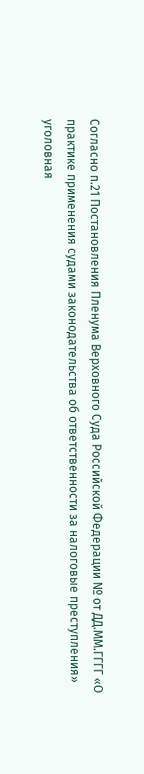Согласно п.21 Постановления Пленума Верховного Суда Российской Федерации № от ДД.ММ.ГГГГ «О практике применения судами законодательства об ответственности за налоговые преступления» уголовная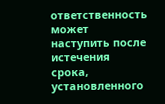ответственность может наступить после истечения срока, установленного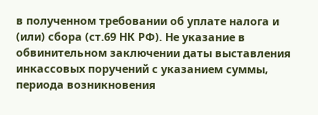в полученном требовании об уплате налога и (или) сбора (ст.69 НК РФ). Не указание в обвинительном заключении даты выставления инкассовых поручений с указанием суммы, периода возникновения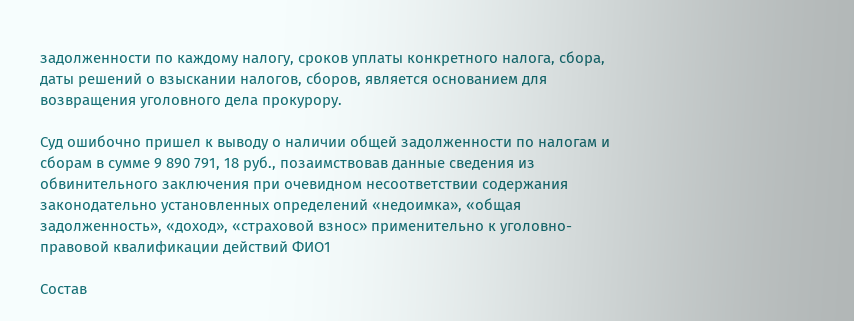задолженности по каждому налогу, сроков уплаты конкретного налога, сбора, даты решений о взыскании налогов, сборов, является основанием для возвращения уголовного дела прокурору.

Суд ошибочно пришел к выводу о наличии общей задолженности по налогам и сборам в сумме 9 890 791, 18 руб., позаимствовав данные сведения из обвинительного заключения при очевидном несоответствии содержания законодательно установленных определений «недоимка», «общая задолженность», «доход», «страховой взнос» применительно к уголовно-правовой квалификации действий ФИО1

Состав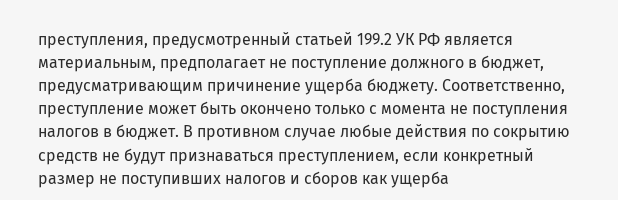преступления, предусмотренный статьей 199.2 УК РФ является материальным, предполагает не поступление должного в бюджет, предусматривающим причинение ущерба бюджету. Соответственно, преступление может быть окончено только с момента не поступления налогов в бюджет. В противном случае любые действия по сокрытию средств не будут признаваться преступлением, если конкретный размер не поступивших налогов и сборов как ущерба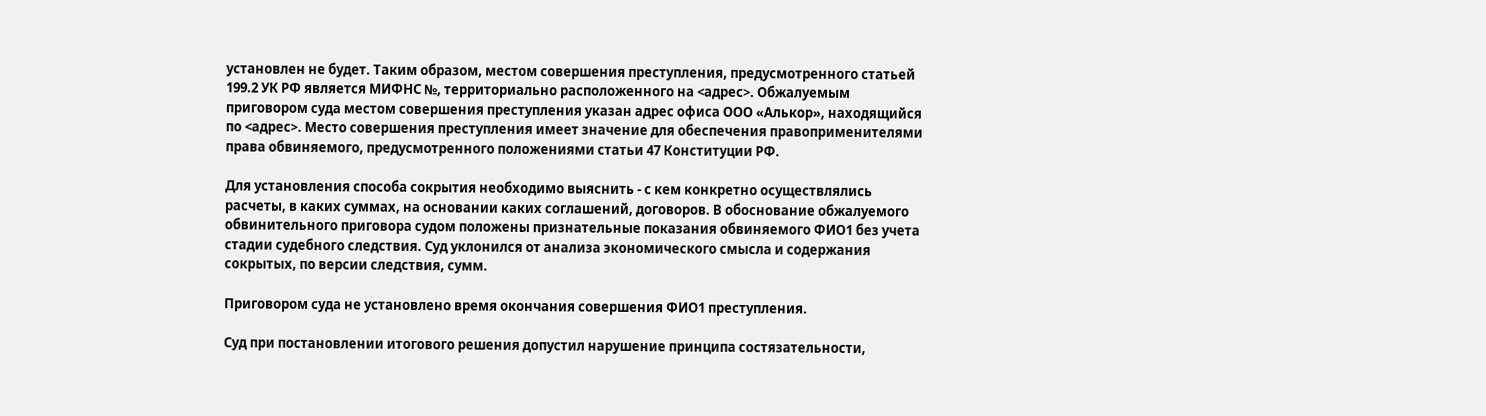установлен не будет. Таким образом, местом совершения преступления, предусмотренного статьей 199.2 УК РФ является МИФНС №, территориально расположенного на <адрес>. Обжалуемым приговором суда местом совершения преступления указан адрес офиса ООО «Алькор», находящийся по <адрес>. Место совершения преступления имеет значение для обеспечения правоприменителями права обвиняемого, предусмотренного положениями статьи 47 Конституции РФ.

Для установления способа сокрытия необходимо выяснить - с кем конкретно осуществлялись расчеты, в каких суммах, на основании каких соглашений, договоров. В обоснование обжалуемого обвинительного приговора судом положены признательные показания обвиняемого ФИО1 без учета стадии судебного следствия. Суд уклонился от анализа экономического смысла и содержания сокрытых, по версии следствия, сумм.

Приговором суда не установлено время окончания совершения ФИО1 преступления.

Суд при постановлении итогового решения допустил нарушение принципа состязательности,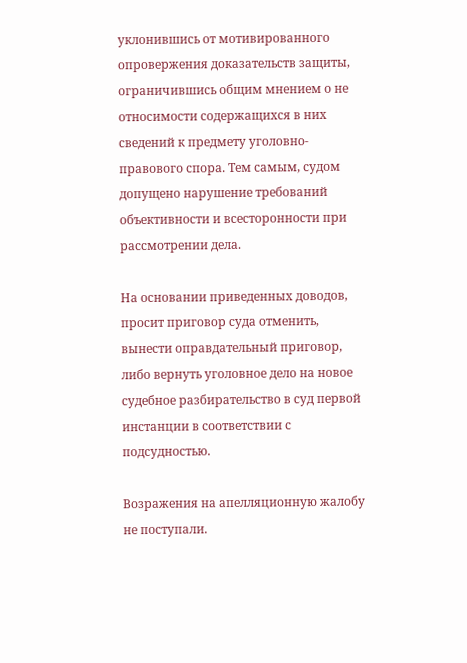уклонившись от мотивированного опровержения доказательств защиты, ограничившись общим мнением о не относимости содержащихся в них сведений к предмету уголовно-правового спора. Тем самым, судом допущено нарушение требований объективности и всесторонности при рассмотрении дела.

На основании приведенных доводов, просит приговор суда отменить, вынести оправдательный приговор, либо вернуть уголовное дело на новое судебное разбирательство в суд первой инстанции в соответствии с подсудностью.

Возражения на апелляционную жалобу не поступали.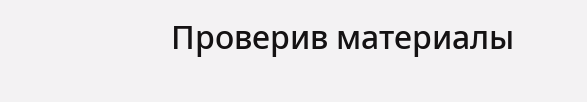Проверив материалы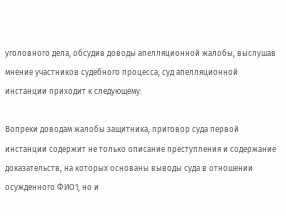уголовного дела, обсудив доводы апелляционной жалобы, выслушав мнение участников судебного процесса, суд апелляционной инстанции приходит к следующему:

Вопреки доводам жалобы защитника, приговор суда первой инстанции содержит не только описание преступления и содержание доказательств, на которых основаны выводы суда в отношении осужденного ФИО1, но и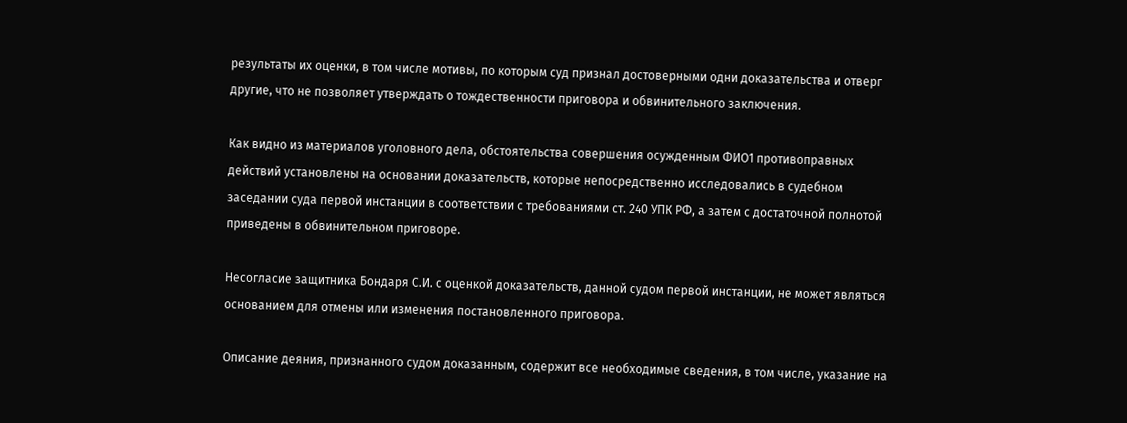результаты их оценки, в том числе мотивы, по которым суд признал достоверными одни доказательства и отверг другие, что не позволяет утверждать о тождественности приговора и обвинительного заключения.

Как видно из материалов уголовного дела, обстоятельства совершения осужденным ФИО1 противоправных действий установлены на основании доказательств, которые непосредственно исследовались в судебном заседании суда первой инстанции в соответствии с требованиями ст. 240 УПК РФ, а затем с достаточной полнотой приведены в обвинительном приговоре.

Несогласие защитника Бондаря С.И. с оценкой доказательств, данной судом первой инстанции, не может являться основанием для отмены или изменения постановленного приговора.

Описание деяния, признанного судом доказанным, содержит все необходимые сведения, в том числе, указание на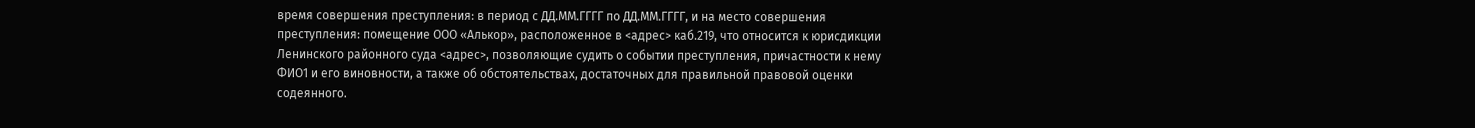время совершения преступления: в период с ДД.ММ.ГГГГ по ДД.ММ.ГГГГ, и на место совершения преступления: помещение ООО «Алькор», расположенное в <адрес> каб.219, что относится к юрисдикции Ленинского районного суда <адрес>, позволяющие судить о событии преступления, причастности к нему ФИО1 и его виновности, а также об обстоятельствах, достаточных для правильной правовой оценки содеянного.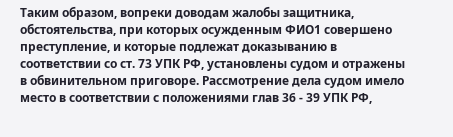Таким образом, вопреки доводам жалобы защитника, обстоятельства, при которых осужденным ФИО1 совершено преступление, и которые подлежат доказыванию в соответствии со ст. 73 УПК РФ, установлены судом и отражены в обвинительном приговоре. Рассмотрение дела судом имело место в соответствии с положениями глав 36 - 39 УПК РФ,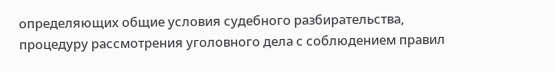определяющих общие условия судебного разбирательства, процедуру рассмотрения уголовного дела с соблюдением правил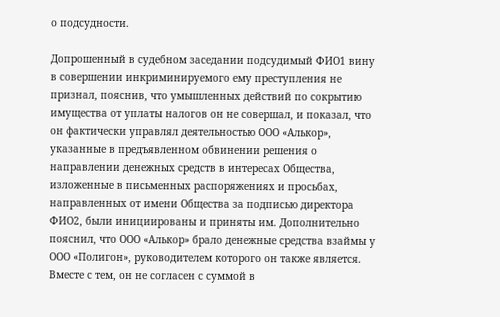о подсудности.

Допрошенный в судебном заседании подсудимый ФИО1 вину в совершении инкриминируемого ему преступления не признал, пояснив, что умышленных действий по сокрытию имущества от уплаты налогов он не совершал, и показал, что он фактически управлял деятельностью ООО «Алькор», указанные в предъявленном обвинении решения о направлении денежных средств в интересах Общества, изложенные в письменных распоряжениях и просьбах, направленных от имени Общества за подписью директора ФИО2, были инициированы и приняты им. Дополнительно пояснил, что ООО «Алькор» брало денежные средства взаймы у ООО «Полигон», руководителем которого он также является. Вместе с тем, он не согласен с суммой в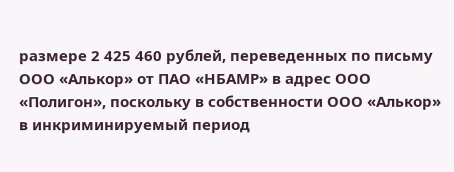размере 2 425 460 рублей, переведенных по письму ООО «Алькор» от ПАО «НБАМР» в адрес ООО «Полигон», поскольку в собственности ООО «Алькор» в инкриминируемый период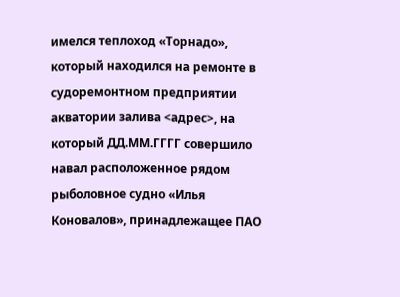имелся теплоход «Торнадо», который находился на ремонте в судоремонтном предприятии акватории залива <адрес>, на который ДД.ММ.ГГГГ совершило навал расположенное рядом рыболовное судно «Илья Коновалов», принадлежащее ПАО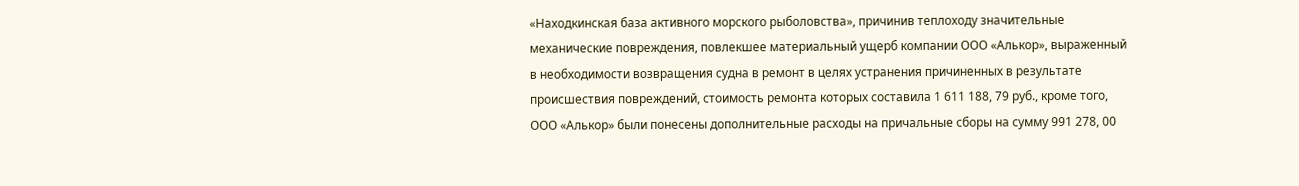«Находкинская база активного морского рыболовства», причинив теплоходу значительные механические повреждения, повлекшее материальный ущерб компании ООО «Алькор», выраженный в необходимости возвращения судна в ремонт в целях устранения причиненных в результате происшествия повреждений, стоимость ремонта которых составила 1 611 188, 79 руб., кроме того, ООО «Алькор» были понесены дополнительные расходы на причальные сборы на сумму 991 278, 00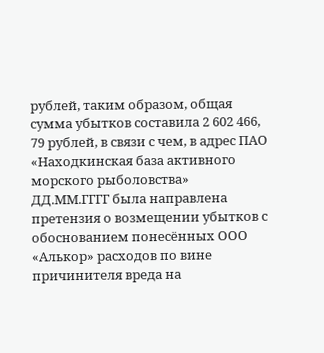рублей, таким образом, общая сумма убытков составила 2 602 466, 79 рублей, в связи с чем, в адрес ПАО «Находкинская база активного морского рыболовства» ДД.ММ.ГГГГ была направлена претензия о возмещении убытков с обоснованием понесённых ООО «Алькор» расходов по вине причинителя вреда на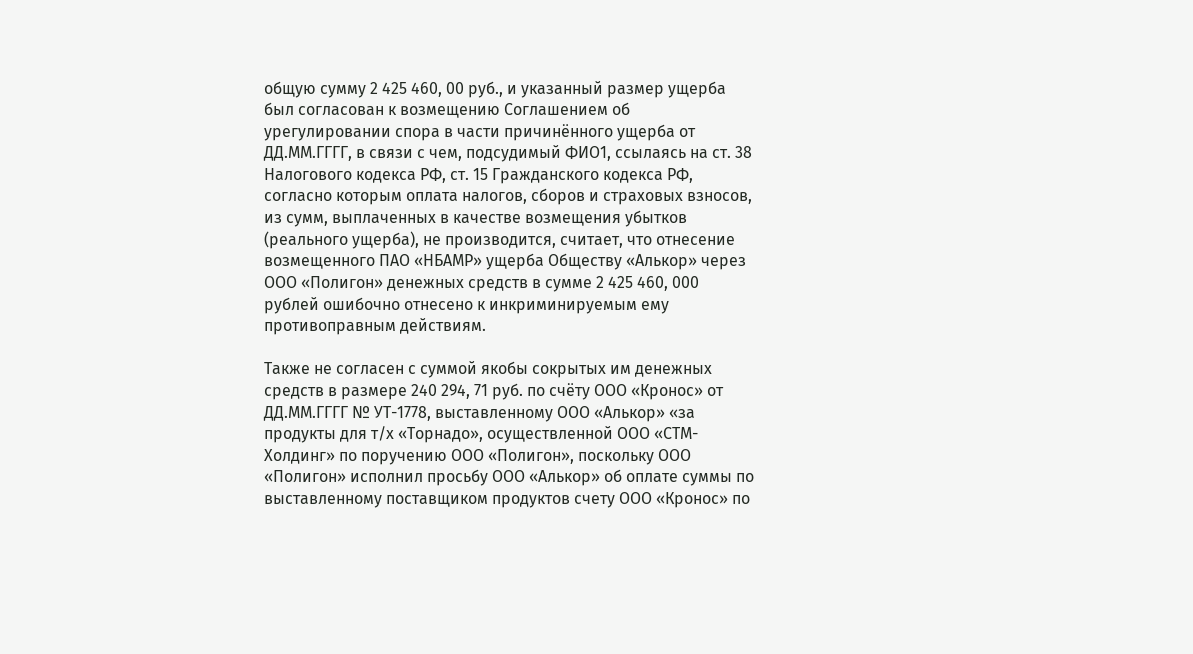общую сумму 2 425 460, 00 руб., и указанный размер ущерба был согласован к возмещению Соглашением об урегулировании спора в части причинённого ущерба от ДД.ММ.ГГГГ, в связи с чем, подсудимый ФИО1, ссылаясь на ст. 38 Налогового кодекса РФ, ст. 15 Гражданского кодекса РФ, согласно которым оплата налогов, сборов и страховых взносов, из сумм, выплаченных в качестве возмещения убытков (реального ущерба), не производится, считает, что отнесение возмещенного ПАО «НБАМР» ущерба Обществу «Алькор» через ООО «Полигон» денежных средств в сумме 2 425 460, 000 рублей ошибочно отнесено к инкриминируемым ему противоправным действиям.

Также не согласен с суммой якобы сокрытых им денежных средств в размере 240 294, 71 руб. по счёту ООО «Кронос» от ДД.ММ.ГГГГ № УТ-1778, выставленному ООО «Алькор» «за продукты для т/х «Торнадо», осуществленной ООО «СТМ-Холдинг» по поручению ООО «Полигон», поскольку ООО «Полигон» исполнил просьбу ООО «Алькор» об оплате суммы по выставленному поставщиком продуктов счету ООО «Кронос» по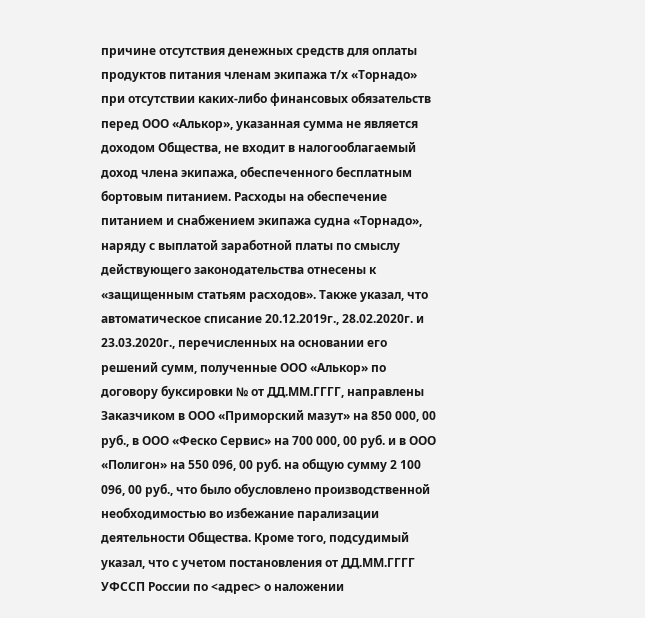причине отсутствия денежных средств для оплаты продуктов питания членам экипажа т/х «Торнадо» при отсутствии каких-либо финансовых обязательств перед ООО «Алькор», указанная сумма не является доходом Общества, не входит в налогооблагаемый доход члена экипажа, обеспеченного бесплатным бортовым питанием. Расходы на обеспечение питанием и снабжением экипажа судна «Торнадо», наряду с выплатой заработной платы по смыслу действующего законодательства отнесены к «защищенным статьям расходов». Также указал, что автоматическое списание 20.12.2019г., 28.02.2020г. и 23.03.2020г., перечисленных на основании его решений сумм, полученные ООО «Алькор» по договору буксировки № от ДД.ММ.ГГГГ, направлены Заказчиком в ООО «Приморский мазут» на 850 000, 00 руб., в ООО «Феско Сервис» на 700 000, 00 руб. и в ООО «Полигон» на 550 096, 00 руб. на общую сумму 2 100 096, 00 руб., что было обусловлено производственной необходимостью во избежание парализации деятельности Общества. Кроме того, подсудимый указал, что с учетом постановления от ДД.ММ.ГГГГ УФССП России по <адрес> о наложении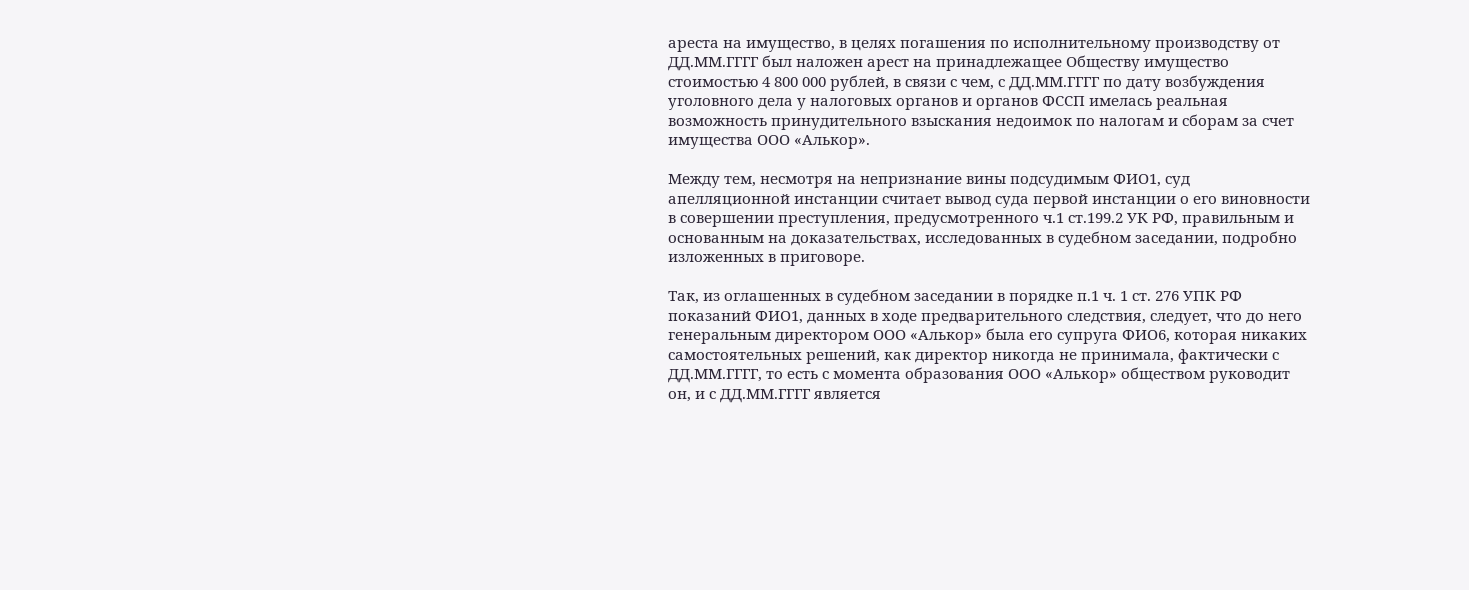ареста на имущество, в целях погашения по исполнительному производству от ДД.ММ.ГГГГ был наложен арест на принадлежащее Обществу имущество стоимостью 4 800 000 рублей, в связи с чем, с ДД.ММ.ГГГГ по дату возбуждения уголовного дела у налоговых органов и органов ФССП имелась реальная возможность принудительного взыскания недоимок по налогам и сборам за счет имущества ООО «Алькор».

Между тем, несмотря на непризнание вины подсудимым ФИО1, суд апелляционной инстанции считает вывод суда первой инстанции о его виновности в совершении преступления, предусмотренного ч.1 ст.199.2 УК РФ, правильным и основанным на доказательствах, исследованных в судебном заседании, подробно изложенных в приговоре.

Так, из оглашенных в судебном заседании в порядке п.1 ч. 1 ст. 276 УПК РФ показаний ФИО1, данных в ходе предварительного следствия, следует, что до него генеральным директором ООО «Алькор» была его супруга ФИО6, которая никаких самостоятельных решений, как директор никогда не принимала, фактически с ДД.ММ.ГГГГ, то есть с момента образования ООО «Алькор» обществом руководит он, и с ДД.ММ.ГГГГ является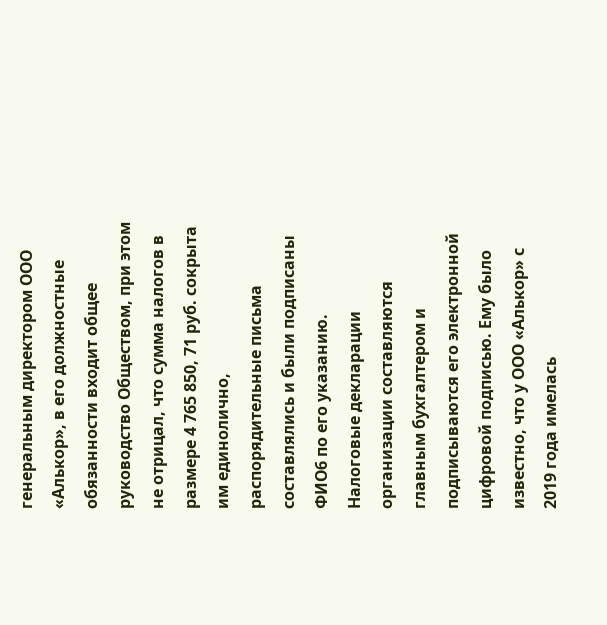генеральным директором ООО «Алькор», в его должностные обязанности входит общее руководство Обществом, при этом не отрицал, что сумма налогов в размере 4 765 850, 71 руб. сокрыта им единолично, распорядительные письма составлялись и были подписаны ФИО6 по его указанию. Налоговые декларации организации составляются главным бухгалтером и подписываются его электронной цифровой подписью. Ему было известно, что у ООО «Алькор» с 2019 года имелась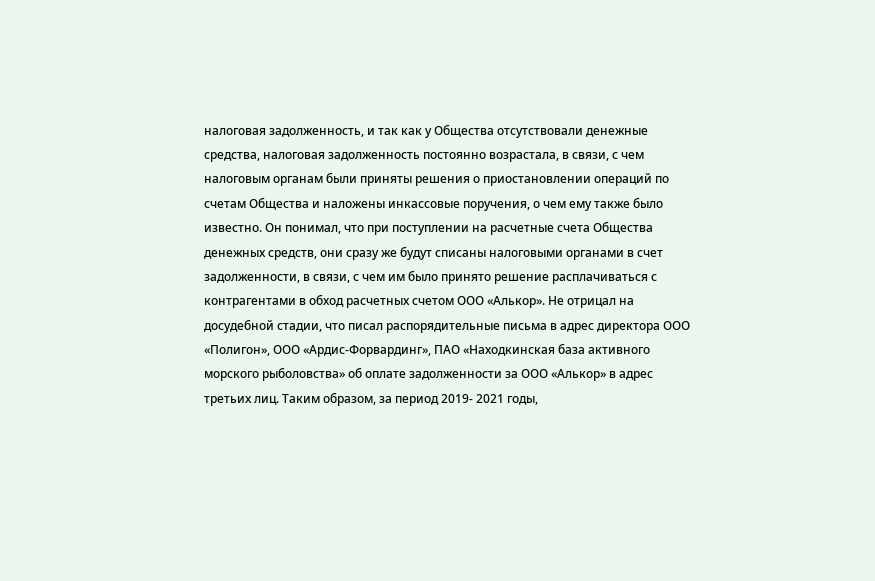налоговая задолженность, и так как у Общества отсутствовали денежные средства, налоговая задолженность постоянно возрастала, в связи, с чем налоговым органам были приняты решения о приостановлении операций по счетам Общества и наложены инкассовые поручения, о чем ему также было известно. Он понимал, что при поступлении на расчетные счета Общества денежных средств, они сразу же будут списаны налоговыми органами в счет задолженности, в связи, с чем им было принято решение расплачиваться с контрагентами в обход расчетных счетом ООО «Алькор». Не отрицал на досудебной стадии, что писал распорядительные письма в адрес директора ООО «Полигон», ООО «Ардис-Форвардинг», ПАО «Находкинская база активного морского рыболовства» об оплате задолженности за ООО «Алькор» в адрес третьих лиц. Таким образом, за период 2019- 2021 годы,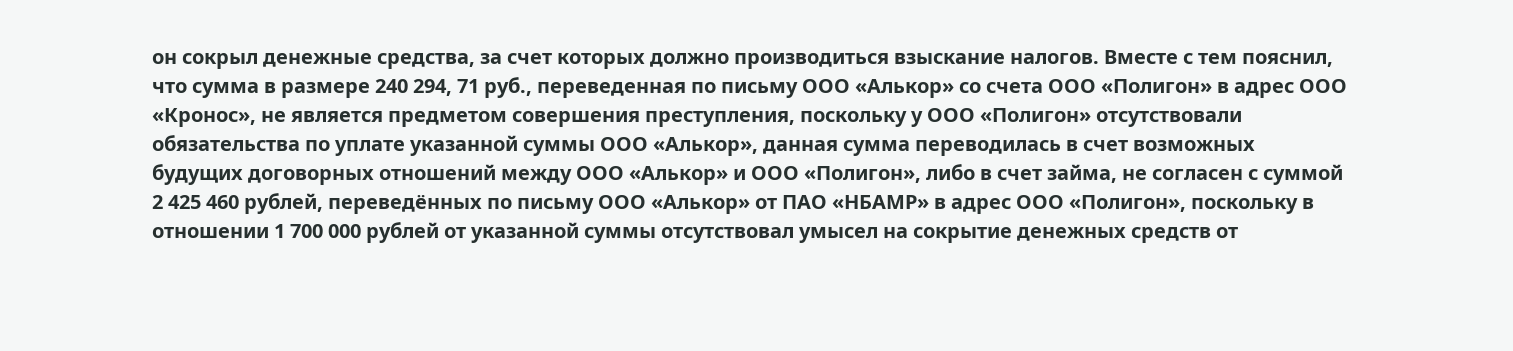он сокрыл денежные средства, за счет которых должно производиться взыскание налогов. Вместе с тем пояснил, что сумма в размере 240 294, 71 руб., переведенная по письму ООО «Алькор» со счета ООО «Полигон» в адрес ООО «Кронос», не является предметом совершения преступления, поскольку у ООО «Полигон» отсутствовали обязательства по уплате указанной суммы ООО «Алькор», данная сумма переводилась в счет возможных будущих договорных отношений между ООО «Алькор» и ООО «Полигон», либо в счет займа, не согласен с суммой 2 425 460 рублей, переведённых по письму ООО «Алькор» от ПАО «НБАМР» в адрес ООО «Полигон», поскольку в отношении 1 700 000 рублей от указанной суммы отсутствовал умысел на сокрытие денежных средств от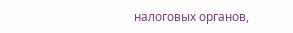налоговых органов,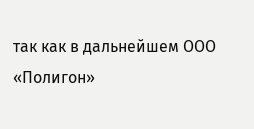так как в дальнейшем ООО «Полигон»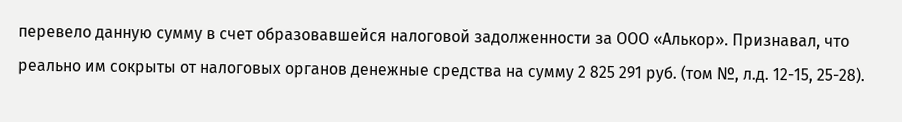перевело данную сумму в счет образовавшейся налоговой задолженности за ООО «Алькор». Признавал, что реально им сокрыты от налоговых органов денежные средства на сумму 2 825 291 руб. (том №, л.д. 12-15, 25-28).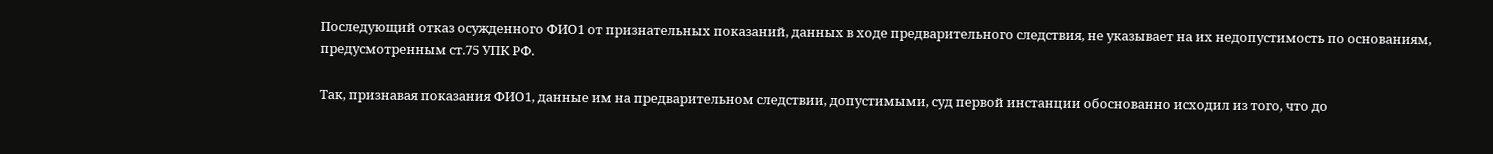Последующий отказ осужденного ФИО1 от признательных показаний, данных в ходе предварительного следствия, не указывает на их недопустимость по основаниям, предусмотренным ст.75 УПК РФ.

Так, признавая показания ФИО1, данные им на предварительном следствии, допустимыми, суд первой инстанции обоснованно исходил из того, что до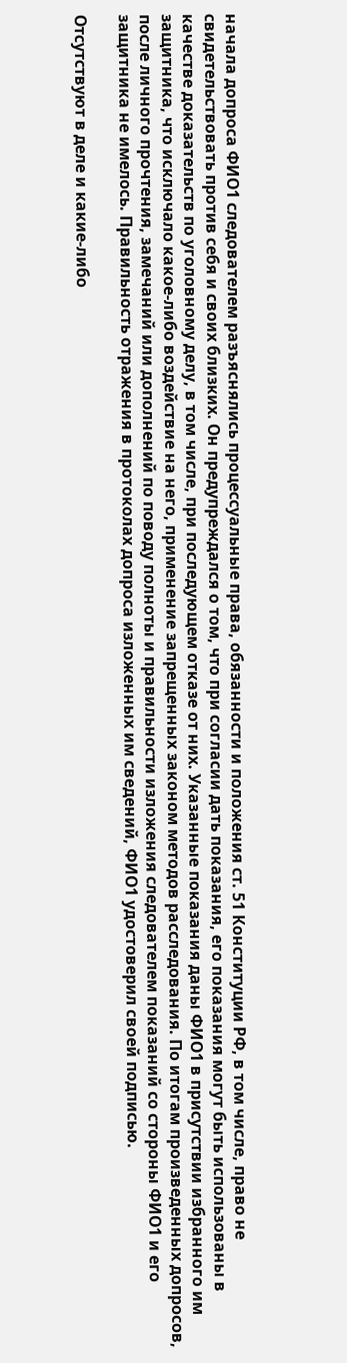начала допроса ФИО1 следователем разъяснялись процессуальные права, обязанности и положения ст. 51 Конституции РФ, в том числе, право не свидетельствовать против себя и своих близких. Он предупреждался о том, что при согласии дать показания, его показания могут быть использованы в качестве доказательств по уголовному делу, в том числе, при последующем отказе от них. Указанные показания даны ФИО1 в присутствии избранного им защитника, что исключало какое-либо воздействие на него, применение запрещенных законом методов расследования. По итогам произведенных допросов, после личного прочтения, замечаний или дополнений по поводу полноты и правильности изложения следователем показаний со стороны ФИО1 и его защитника не имелось. Правильность отражения в протоколах допроса изложенных им сведений, ФИО1 удостоверил своей подписью.

Отсутствуют в деле и какие-либо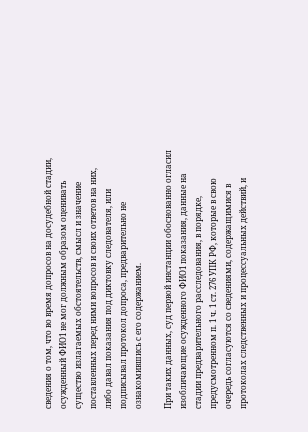сведения о том, что во время допросов на досудебной стадии, осужденный ФИО1 не мог должным образом оценивать существо излагаемых обстоятельств, смысл и значение поставленных перед ними вопросов и своих ответов на них, либо давал показания под диктовку следователя, или подписывал протокол допроса, предварительно не ознакомившись с его содержанием.

При таких данных, суд первой инстанции обоснованно огласил изобличающие осужденного ФИО1 показания, данные на стадии предварительного расследования, в порядке, предусмотренном п. 1 ч. 1 ст. 276 УПК РФ, которые в свою очередь согласуются со сведениями, содержащимися в протоколах следственных и процессуальных действий, и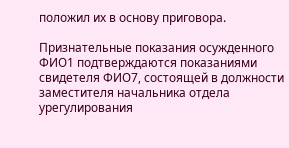положил их в основу приговора.

Признательные показания осужденного ФИО1 подтверждаются показаниями свидетеля ФИО7, состоящей в должности заместителя начальника отдела урегулирования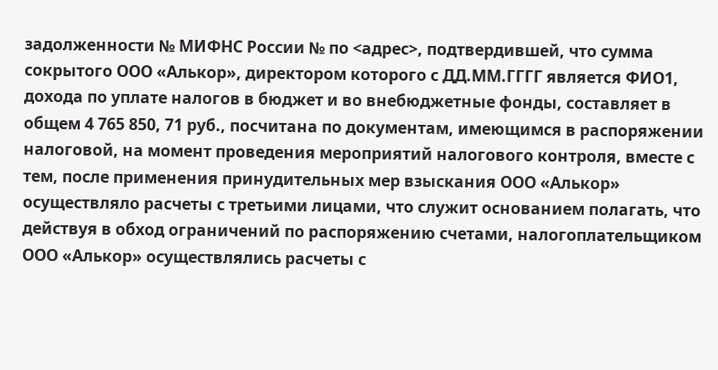задолженности № МИФНС России № по <адрес>, подтвердившей, что сумма сокрытого ООО «Алькор», директором которого с ДД.ММ.ГГГГ является ФИО1, дохода по уплате налогов в бюджет и во внебюджетные фонды, составляет в общем 4 765 850, 71 руб., посчитана по документам, имеющимся в распоряжении налоговой, на момент проведения мероприятий налогового контроля, вместе с тем, после применения принудительных мер взыскания ООО «Алькор» осуществляло расчеты с третьими лицами, что служит основанием полагать, что действуя в обход ограничений по распоряжению счетами, налогоплательщиком ООО «Алькор» осуществлялись расчеты с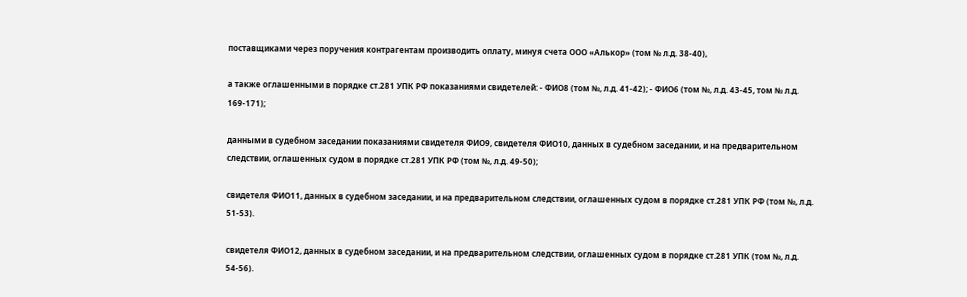поставщиками через поручения контрагентам производить оплату, минуя счета ООО «Алькор» (том № л.д. 38-40),

а также оглашенными в порядке ст.281 УПК РФ показаниями свидетелей: - ФИО8 (том №, л.д. 41-42); - ФИО6 (том №, л.д. 43-45, том № л.д. 169-171);

данными в судебном заседании показаниями свидетеля ФИО9, свидетеля ФИО10, данных в судебном заседании, и на предварительном следствии, оглашенных судом в порядке ст.281 УПК РФ (том №, л.д. 49-50);

свидетеля ФИО11, данных в судебном заседании, и на предварительном следствии, оглашенных судом в порядке ст.281 УПК РФ (том №, л.д. 51-53).

свидетеля ФИО12, данных в судебном заседании, и на предварительном следствии, оглашенных судом в порядке ст.281 УПК (том №, л.д. 54-56).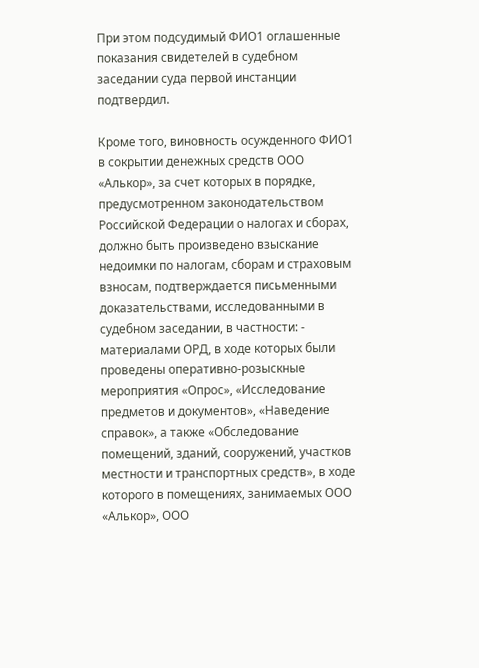При этом подсудимый ФИО1 оглашенные показания свидетелей в судебном заседании суда первой инстанции подтвердил.

Кроме того, виновность осужденного ФИО1 в сокрытии денежных средств ООО «Алькор», за счет которых в порядке, предусмотренном законодательством Российской Федерации о налогах и сборах, должно быть произведено взыскание недоимки по налогам, сборам и страховым взносам, подтверждается письменными доказательствами, исследованными в судебном заседании, в частности: - материалами ОРД, в ходе которых были проведены оперативно-розыскные мероприятия «Опрос», «Исследование предметов и документов», «Наведение справок», а также «Обследование помещений, зданий, сооружений, участков местности и транспортных средств», в ходе которого в помещениях, занимаемых ООО «Алькор», ООО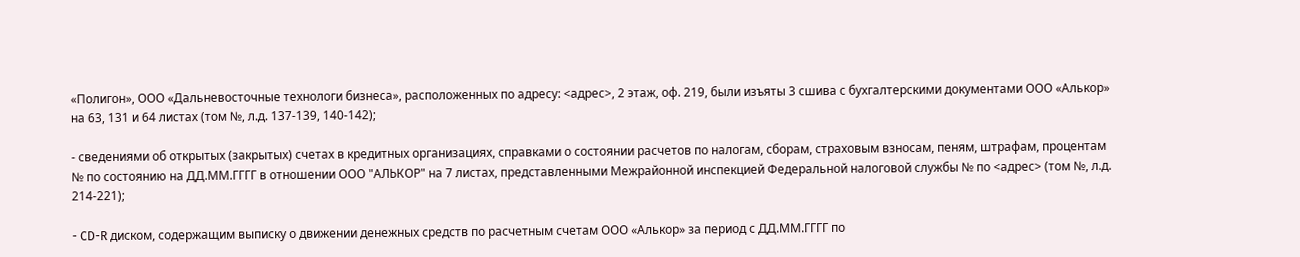«Полигон», ООО «Дальневосточные технологи бизнеса», расположенных по адресу: <адрес>, 2 этаж, оф. 219, были изъяты 3 сшива с бухгалтерскими документами ООО «Алькор» на 63, 131 и 64 листах (том №, л.д. 137-139, 140-142);

- сведениями об открытых (закрытых) счетах в кредитных организациях, справками о состоянии расчетов по налогам, сборам, страховым взносам, пеням, штрафам, процентам № по состоянию на ДД.ММ.ГГГГ в отношении ООО "АЛЬКОР" на 7 листах, представленными Межрайонной инспекцией Федеральной налоговой службы № по <адрес> (том №, л.д. 214-221);

- CD-R диском, содержащим выписку о движении денежных средств по расчетным счетам ООО «Алькор» за период с ДД.ММ.ГГГГ по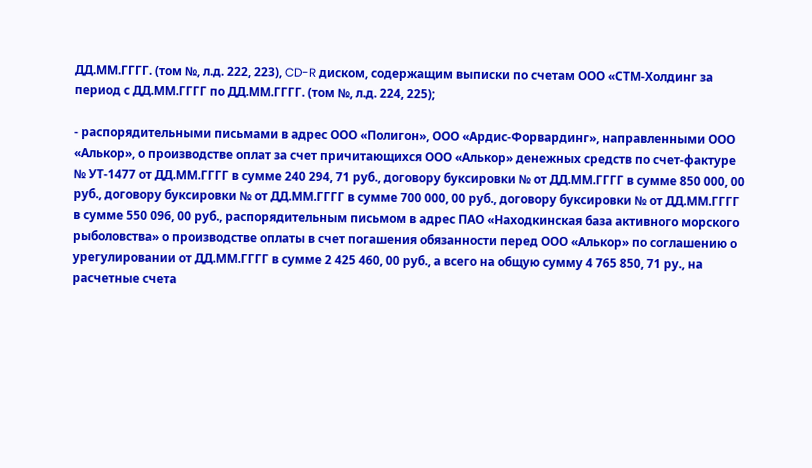ДД.ММ.ГГГГ. (том №, л.д. 222, 223), CD-R диском, содержащим выписки по счетам ООО «СТМ-Холдинг за период с ДД.ММ.ГГГГ по ДД.ММ.ГГГГ. (том №, л.д. 224, 225);

- распорядительными письмами в адрес ООО «Полигон», ООО «Ардис-Форвардинг», направленными ООО «Алькор», о производстве оплат за счет причитающихся ООО «Алькор» денежных средств по счет-фактуре № УТ-1477 от ДД.ММ.ГГГГ в сумме 240 294, 71 руб., договору буксировки № от ДД.ММ.ГГГГ в сумме 850 000, 00 руб., договору буксировки № от ДД.ММ.ГГГГ в сумме 700 000, 00 руб., договору буксировки № от ДД.ММ.ГГГГ в сумме 550 096, 00 руб., распорядительным письмом в адрес ПАО «Находкинская база активного морского рыболовства» о производстве оплаты в счет погашения обязанности перед ООО «Алькор» по соглашению о урегулировании от ДД.ММ.ГГГГ в сумме 2 425 460, 00 руб., а всего на общую сумму 4 765 850, 71 ру., на расчетные счета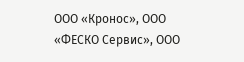ООО «Кронос», ООО «ФЕСКО Сервис», ООО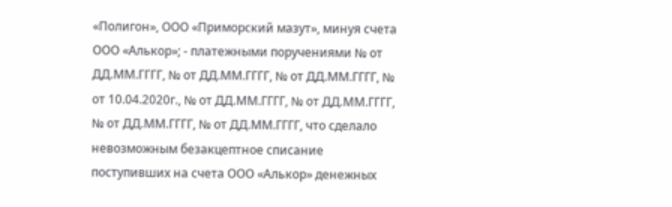«Полигон», ООО «Приморский мазут», минуя счета ООО «Алькор»; - платежными поручениями № от ДД.ММ.ГГГГ, № от ДД.ММ.ГГГГ, № от ДД.ММ.ГГГГ, № от 10.04.2020г., № от ДД.ММ.ГГГГ, № от ДД.ММ.ГГГГ, № от ДД.ММ.ГГГГ, № от ДД.ММ.ГГГГ, что сделало невозможным безакцептное списание поступивших на счета ООО «Алькор» денежных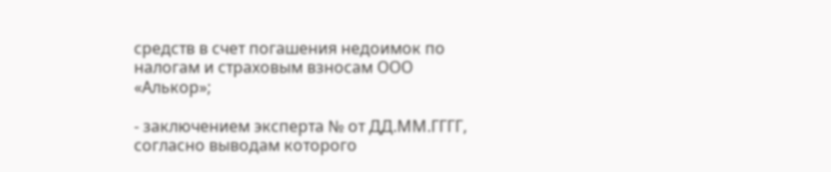средств в счет погашения недоимок по налогам и страховым взносам ООО «Алькор»;

- заключением эксперта № от ДД.ММ.ГГГГ, согласно выводам которого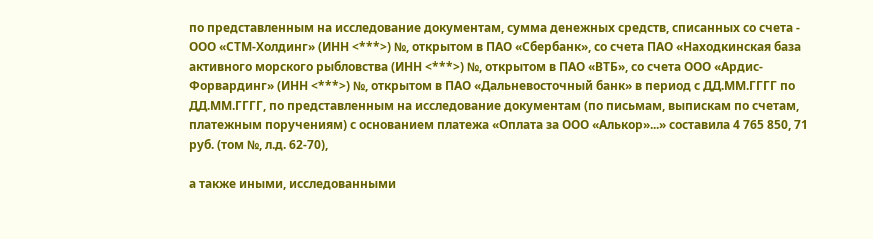по представленным на исследование документам, сумма денежных средств, списанных со счета - ООО «СТМ-Холдинг» (ИНН <***>) №, открытом в ПАО «Сбербанк», со счета ПАО «Находкинская база активного морского рыбловства (ИНН <***>) №, открытом в ПАО «ВТБ», со счета ООО «Ардис- Форвардинг» (ИНН <***>) №, открытом в ПАО «Дальневосточный банк» в период с ДД.ММ.ГГГГ по ДД.ММ.ГГГГ, по представленным на исследование документам (по письмам, выпискам по счетам, платежным поручениям) с основанием платежа «Оплата за ООО «Алькор»...» составила 4 765 850, 71 руб. (том №, л.д. 62-70),

а также иными, исследованными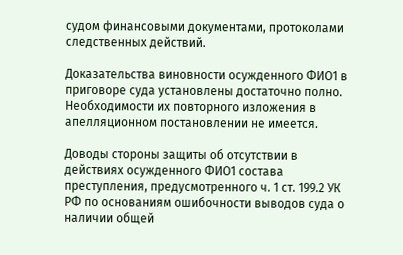судом финансовыми документами, протоколами следственных действий.

Доказательства виновности осужденного ФИО1 в приговоре суда установлены достаточно полно. Необходимости их повторного изложения в апелляционном постановлении не имеется.

Доводы стороны защиты об отсутствии в действиях осужденного ФИО1 состава преступления, предусмотренного ч. 1 ст. 199.2 УК РФ по основаниям ошибочности выводов суда о наличии общей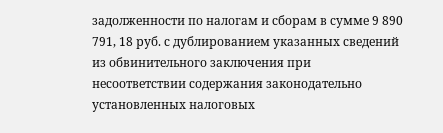задолженности по налогам и сборам в сумме 9 890 791, 18 руб. с дублированием указанных сведений из обвинительного заключения при несоответствии содержания законодательно установленных налоговых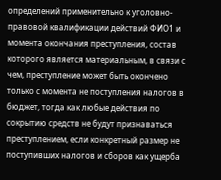определений применительно к уголовно-правовой квалификации действий ФИО1 и момента окончания преступления, состав которого является материальным, в связи с чем, преступление может быть окончено только с момента не поступления налогов в бюджет, тогда как любые действия по сокрытию средств не будут признаваться преступлением, если конкретный размер не поступивших налогов и сборов как ущерба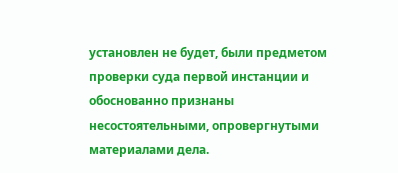установлен не будет, были предметом проверки суда первой инстанции и обоснованно признаны несостоятельными, опровергнутыми материалами дела.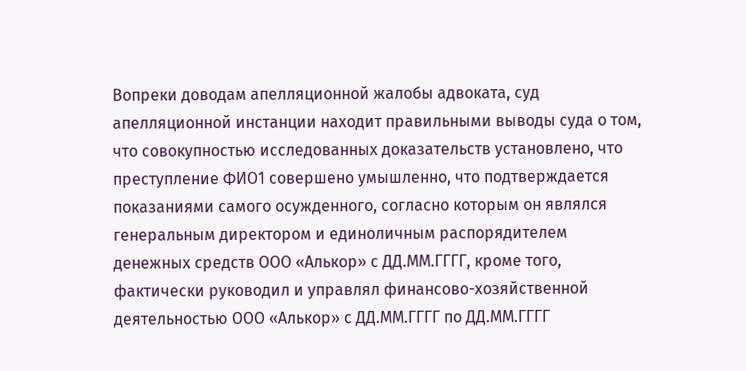Вопреки доводам апелляционной жалобы адвоката, суд апелляционной инстанции находит правильными выводы суда о том, что совокупностью исследованных доказательств установлено, что преступление ФИО1 совершено умышленно, что подтверждается показаниями самого осужденного, согласно которым он являлся генеральным директором и единоличным распорядителем денежных средств ООО «Алькор» с ДД.ММ.ГГГГ, кроме того, фактически руководил и управлял финансово-хозяйственной деятельностью ООО «Алькор» с ДД.ММ.ГГГГ по ДД.ММ.ГГГГ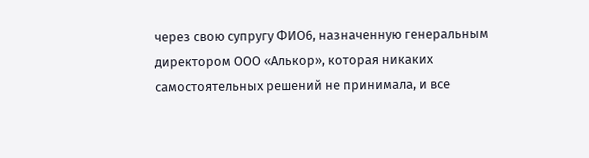через свою супругу ФИО6, назначенную генеральным директором ООО «Алькор», которая никаких самостоятельных решений не принимала, и все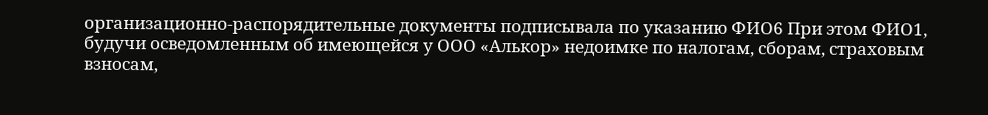организационно-распорядительные документы подписывала по указанию ФИО6 При этом ФИО1, будучи осведомленным об имеющейся у ООО «Алькор» недоимке по налогам, сборам, страховым взносам,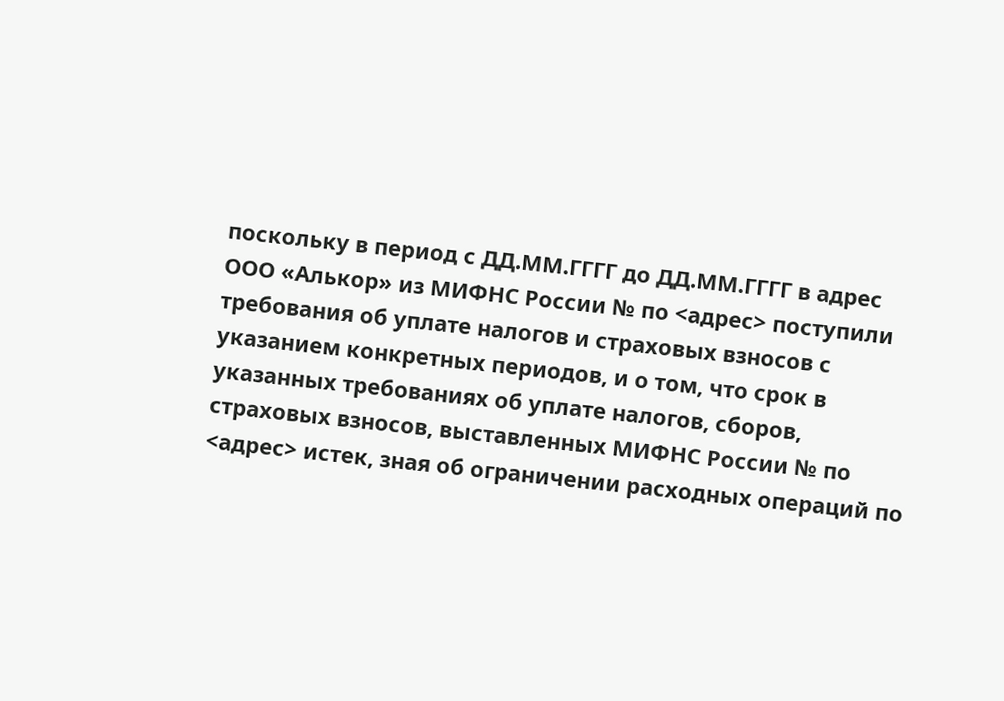поскольку в период с ДД.ММ.ГГГГ до ДД.ММ.ГГГГ в адрес ООО «Алькор» из МИФНС России № по <адрес> поступили требования об уплате налогов и страховых взносов с указанием конкретных периодов, и о том, что срок в указанных требованиях об уплате налогов, сборов, страховых взносов, выставленных МИФНС России № по <адрес> истек, зная об ограничении расходных операций по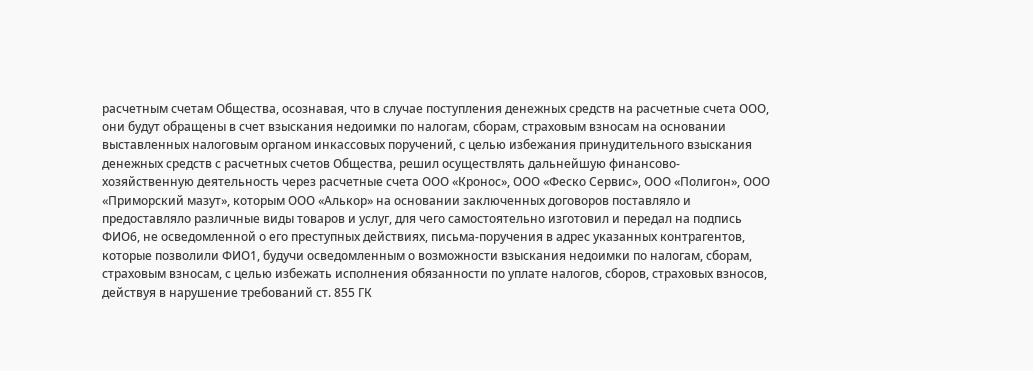расчетным счетам Общества, осознавая, что в случае поступления денежных средств на расчетные счета ООО, они будут обращены в счет взыскания недоимки по налогам, сборам, страховым взносам на основании выставленных налоговым органом инкассовых поручений, с целью избежания принудительного взыскания денежных средств с расчетных счетов Общества, решил осуществлять дальнейшую финансово-хозяйственную деятельность через расчетные счета ООО «Кронос», ООО «Феско Сервис», ООО «Полигон», ООО «Приморский мазут», которым ООО «Алькор» на основании заключенных договоров поставляло и предоставляло различные виды товаров и услуг, для чего самостоятельно изготовил и передал на подпись ФИО6, не осведомленной о его преступных действиях, письма-поручения в адрес указанных контрагентов, которые позволили ФИО1, будучи осведомленным о возможности взыскания недоимки по налогам, сборам, страховым взносам, с целью избежать исполнения обязанности по уплате налогов, сборов, страховых взносов, действуя в нарушение требований ст. 855 ГК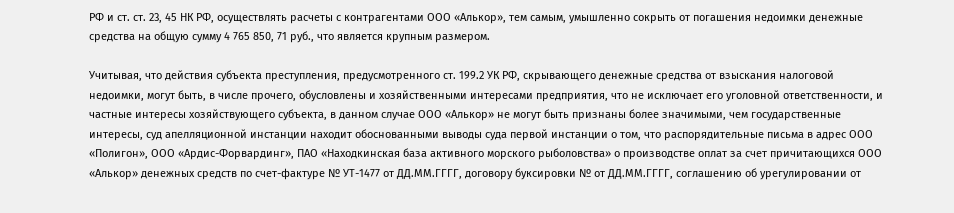РФ и ст. ст. 23, 45 НК РФ, осуществлять расчеты с контрагентами ООО «Алькор», тем самым, умышленно сокрыть от погашения недоимки денежные средства на общую сумму 4 765 850, 71 руб., что является крупным размером.

Учитывая, что действия субъекта преступления, предусмотренного ст. 199.2 УК РФ, скрывающего денежные средства от взыскания налоговой недоимки, могут быть, в числе прочего, обусловлены и хозяйственными интересами предприятия, что не исключает его уголовной ответственности, и частные интересы хозяйствующего субъекта, в данном случае ООО «Алькор» не могут быть признаны более значимыми, чем государственные интересы, суд апелляционной инстанции находит обоснованными выводы суда первой инстанции о том, что распорядительные письма в адрес ООО «Полигон», ООО «Ардис-Форвардинг», ПАО «Находкинская база активного морского рыболовства» о производстве оплат за счет причитающихся ООО «Алькор» денежных средств по счет-фактуре № УТ-1477 от ДД.ММ.ГГГГ, договору буксировки № от ДД.ММ.ГГГГ, соглашению об урегулировании от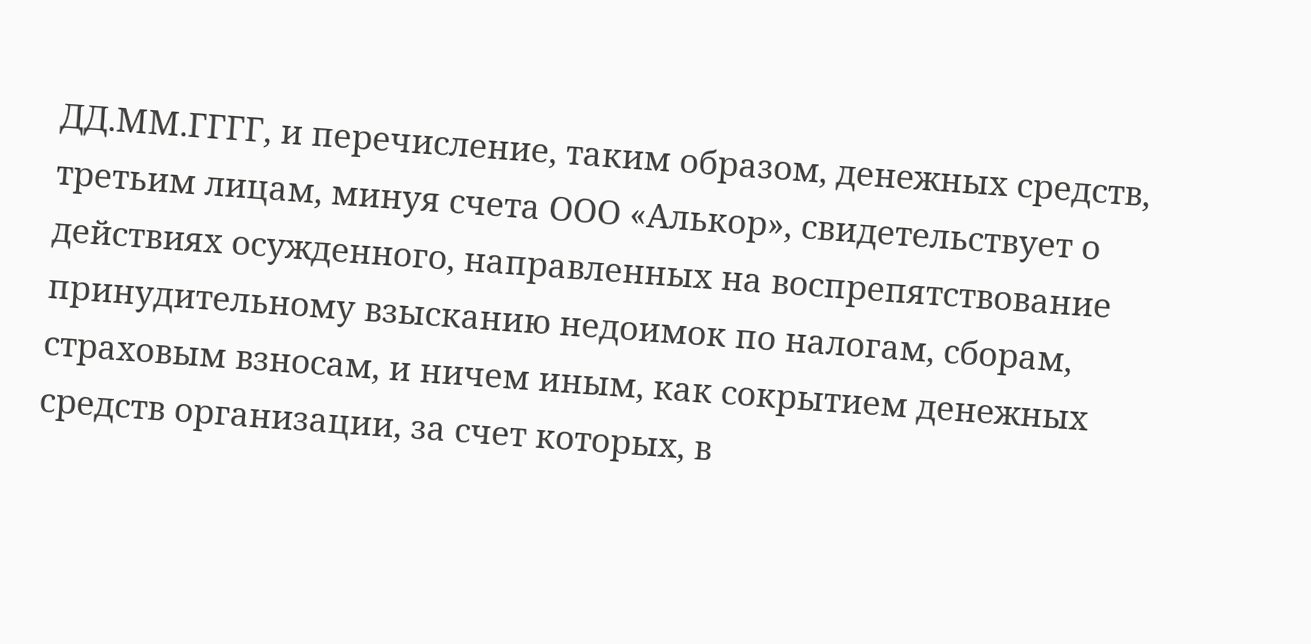ДД.ММ.ГГГГ, и перечисление, таким образом, денежных средств, третьим лицам, минуя счета ООО «Алькор», свидетельствует о действиях осужденного, направленных на воспрепятствование принудительному взысканию недоимок по налогам, сборам, страховым взносам, и ничем иным, как сокрытием денежных средств организации, за счет которых, в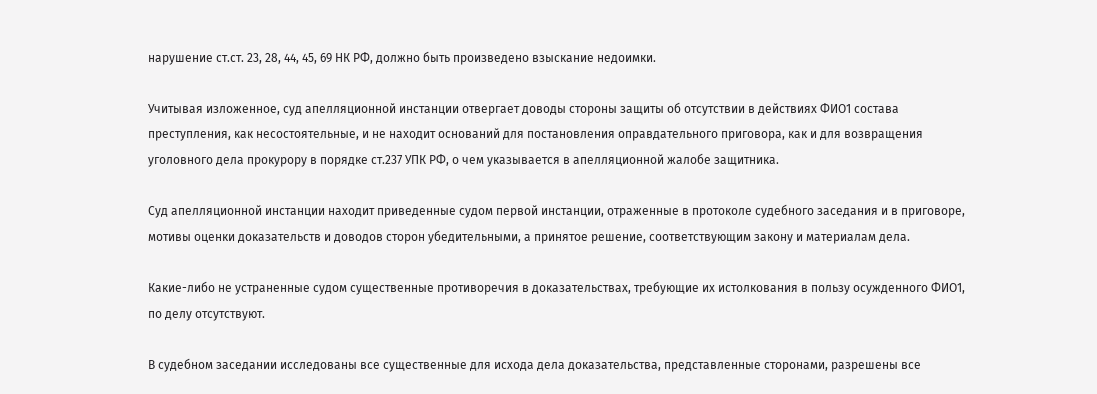нарушение ст.ст. 23, 28, 44, 45, 69 НК РФ, должно быть произведено взыскание недоимки.

Учитывая изложенное, суд апелляционной инстанции отвергает доводы стороны защиты об отсутствии в действиях ФИО1 состава преступления, как несостоятельные, и не находит оснований для постановления оправдательного приговора, как и для возвращения уголовного дела прокурору в порядке ст.237 УПК РФ, о чем указывается в апелляционной жалобе защитника.

Суд апелляционной инстанции находит приведенные судом первой инстанции, отраженные в протоколе судебного заседания и в приговоре, мотивы оценки доказательств и доводов сторон убедительными, а принятое решение, соответствующим закону и материалам дела.

Какие-либо не устраненные судом существенные противоречия в доказательствах, требующие их истолкования в пользу осужденного ФИО1, по делу отсутствуют.

В судебном заседании исследованы все существенные для исхода дела доказательства, представленные сторонами, разрешены все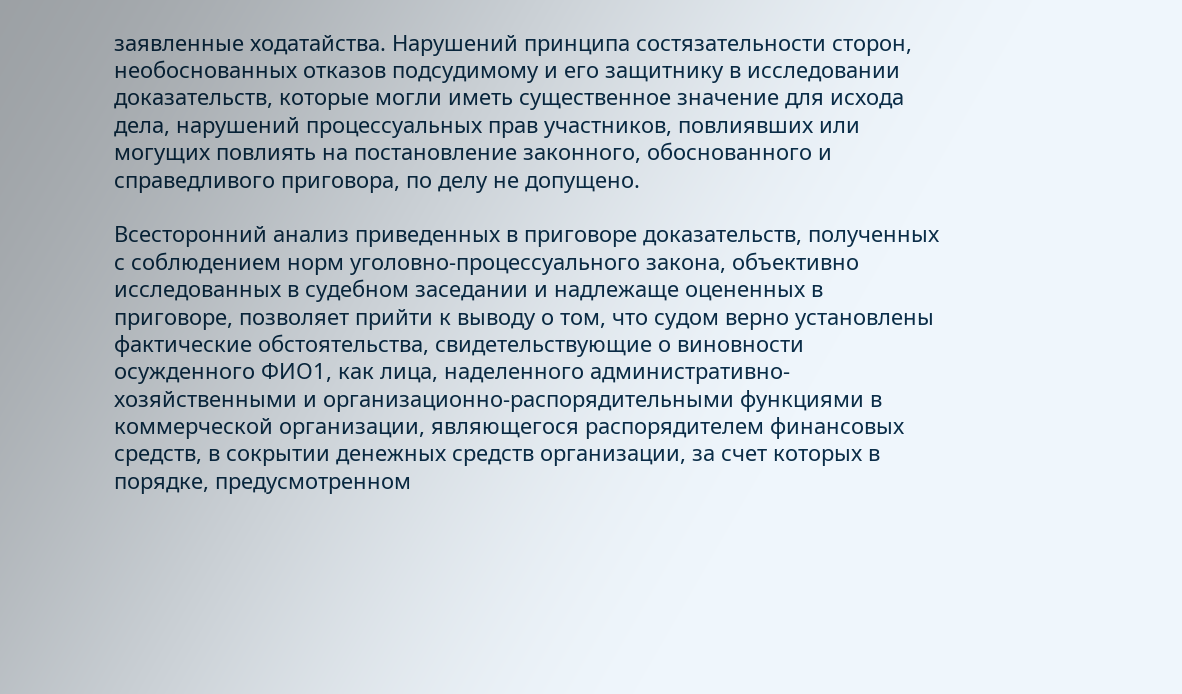заявленные ходатайства. Нарушений принципа состязательности сторон, необоснованных отказов подсудимому и его защитнику в исследовании доказательств, которые могли иметь существенное значение для исхода дела, нарушений процессуальных прав участников, повлиявших или могущих повлиять на постановление законного, обоснованного и справедливого приговора, по делу не допущено.

Всесторонний анализ приведенных в приговоре доказательств, полученных с соблюдением норм уголовно-процессуального закона, объективно исследованных в судебном заседании и надлежаще оцененных в приговоре, позволяет прийти к выводу о том, что судом верно установлены фактические обстоятельства, свидетельствующие о виновности осужденного ФИО1, как лица, наделенного административно-хозяйственными и организационно-распорядительными функциями в коммерческой организации, являющегося распорядителем финансовых средств, в сокрытии денежных средств организации, за счет которых в порядке, предусмотренном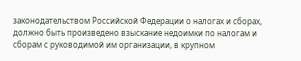законодательством Российской Федерации о налогах и сборах, должно быть произведено взыскание недоимки по налогам и сборам с руководимой им организации, в крупном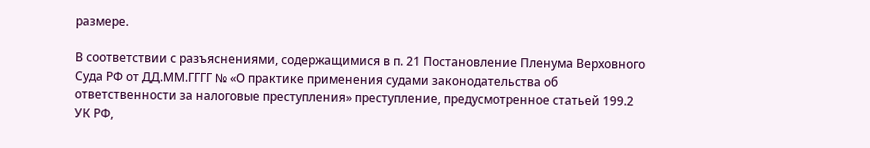размере.

В соответствии с разъяснениями, содержащимися в п. 21 Постановление Пленума Верховного Суда РФ от ДД.ММ.ГГГГ № «О практике применения судами законодательства об ответственности за налоговые преступления» преступление, предусмотренное статьей 199.2 УК РФ,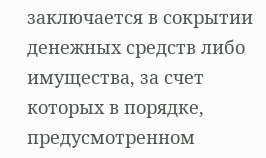заключается в сокрытии денежных средств либо имущества, за счет которых в порядке, предусмотренном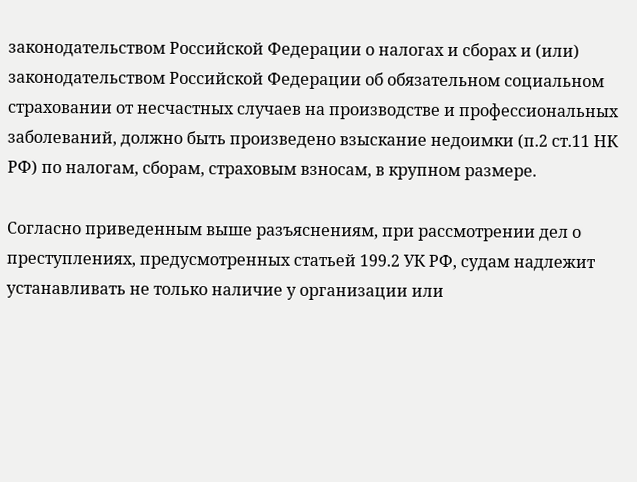законодательством Российской Федерации о налогах и сборах и (или) законодательством Российской Федерации об обязательном социальном страховании от несчастных случаев на производстве и профессиональных заболеваний, должно быть произведено взыскание недоимки (п.2 ст.11 НК РФ) по налогам, сборам, страховым взносам, в крупном размере.

Согласно приведенным выше разъяснениям, при рассмотрении дел о преступлениях, предусмотренных статьей 199.2 УК РФ, судам надлежит устанавливать не только наличие у организации или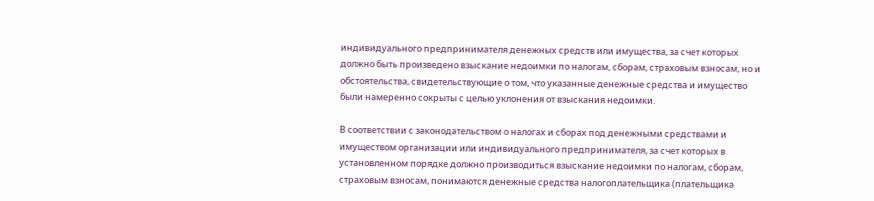индивидуального предпринимателя денежных средств или имущества, за счет которых должно быть произведено взыскание недоимки по налогам, сборам, страховым взносам, но и обстоятельства, свидетельствующие о том, что указанные денежные средства и имущество были намеренно сокрыты с целью уклонения от взыскания недоимки.

В соответствии с законодательством о налогах и сборах под денежными средствами и имуществом организации или индивидуального предпринимателя, за счет которых в установленном порядке должно производиться взыскание недоимки по налогам, сборам, страховым взносам, понимаются денежные средства налогоплательщика (плательщика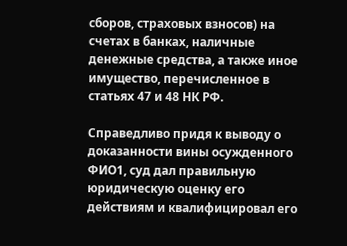сборов, страховых взносов) на счетах в банках, наличные денежные средства, а также иное имущество, перечисленное в статьях 47 и 48 НК РФ.

Справедливо придя к выводу о доказанности вины осужденного ФИО1, суд дал правильную юридическую оценку его действиям и квалифицировал его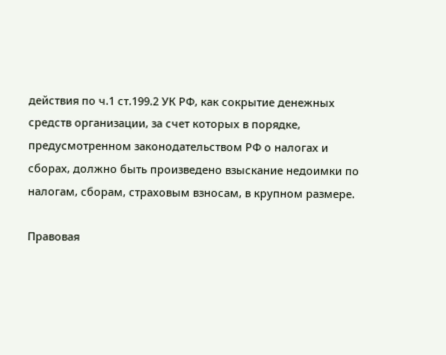действия по ч.1 ст.199.2 УК РФ, как сокрытие денежных средств организации, за счет которых в порядке, предусмотренном законодательством РФ о налогах и сборах, должно быть произведено взыскание недоимки по налогам, сборам, страховым взносам, в крупном размере.

Правовая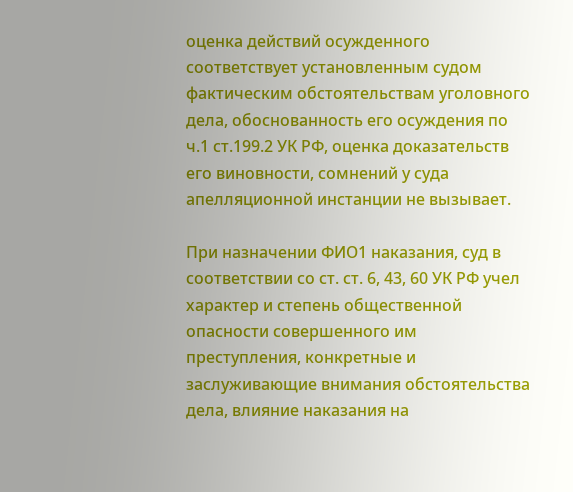оценка действий осужденного соответствует установленным судом фактическим обстоятельствам уголовного дела, обоснованность его осуждения по ч.1 ст.199.2 УК РФ, оценка доказательств его виновности, сомнений у суда апелляционной инстанции не вызывает.

При назначении ФИО1 наказания, суд в соответствии со ст. ст. 6, 43, 60 УК РФ учел характер и степень общественной опасности совершенного им преступления, конкретные и заслуживающие внимания обстоятельства дела, влияние наказания на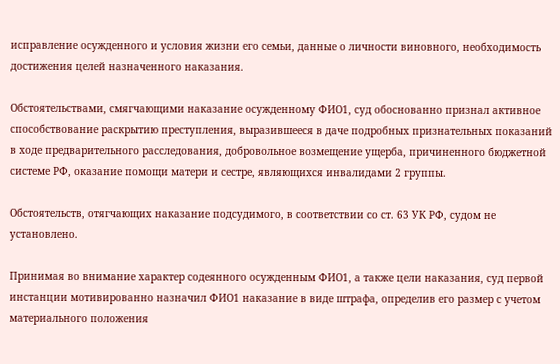исправление осужденного и условия жизни его семьи, данные о личности виновного, необходимость достижения целей назначенного наказания.

Обстоятельствами, смягчающими наказание осужденному ФИО1, суд обоснованно признал активное способствование раскрытию преступления, выразившееся в даче подробных признательных показаний в ходе предварительного расследования, добровольное возмещение ущерба, причиненного бюджетной системе РФ, оказание помощи матери и сестре, являющихся инвалидами 2 группы.

Обстоятельств, отягчающих наказание подсудимого, в соответствии со ст. 63 УК РФ, судом не установлено.

Принимая во внимание характер содеянного осужденным ФИО1, а также цели наказания, суд первой инстанции мотивированно назначил ФИО1 наказание в виде штрафа, определив его размер с учетом материального положения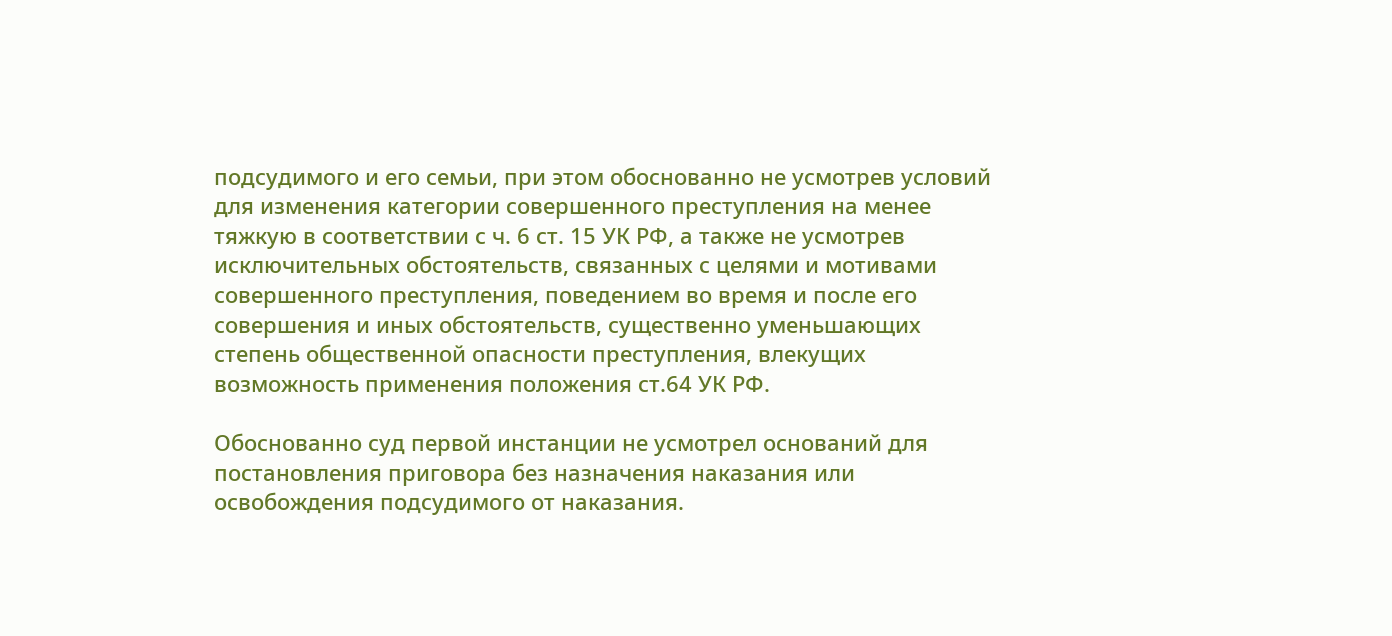подсудимого и его семьи, при этом обоснованно не усмотрев условий для изменения категории совершенного преступления на менее тяжкую в соответствии с ч. 6 ст. 15 УК РФ, а также не усмотрев исключительных обстоятельств, связанных с целями и мотивами совершенного преступления, поведением во время и после его совершения и иных обстоятельств, существенно уменьшающих степень общественной опасности преступления, влекущих возможность применения положения ст.64 УК РФ.

Обоснованно суд первой инстанции не усмотрел оснований для постановления приговора без назначения наказания или освобождения подсудимого от наказания.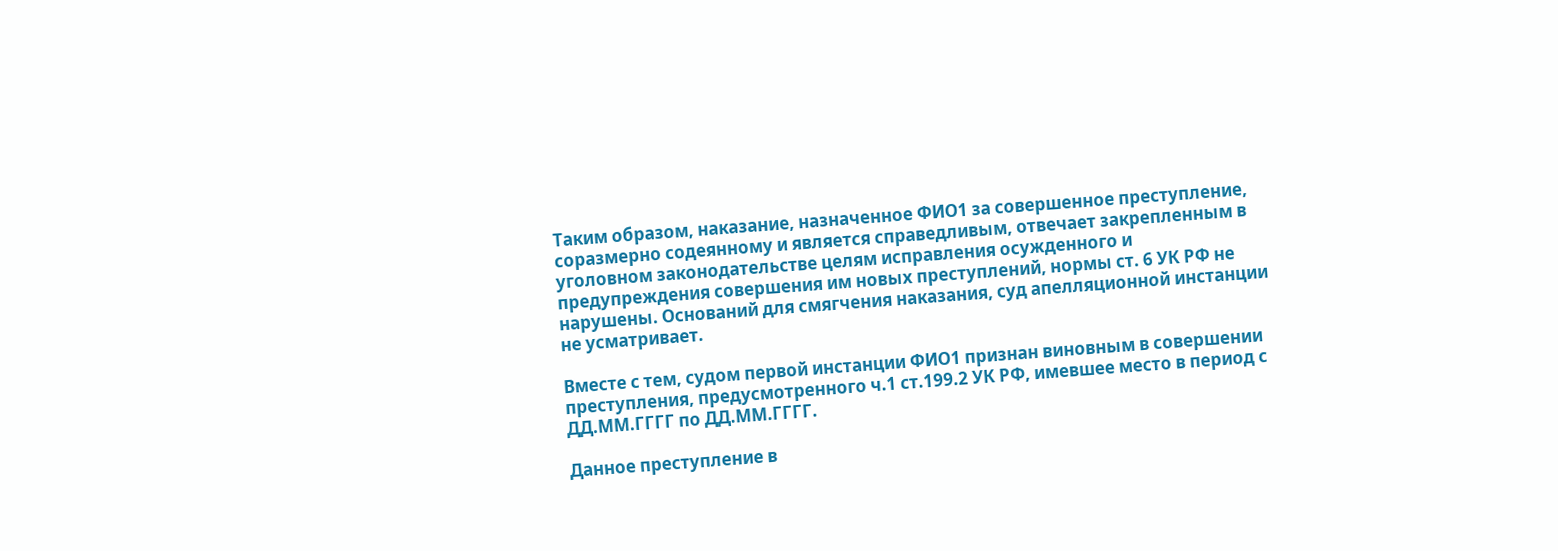Таким образом, наказание, назначенное ФИО1 за совершенное преступление, соразмерно содеянному и является справедливым, отвечает закрепленным в уголовном законодательстве целям исправления осужденного и предупреждения совершения им новых преступлений, нормы ст. 6 УК РФ не нарушены. Оснований для смягчения наказания, суд апелляционной инстанции не усматривает.

Вместе с тем, судом первой инстанции ФИО1 признан виновным в совершении преступления, предусмотренного ч.1 ст.199.2 УК РФ, имевшее место в период с ДД.ММ.ГГГГ по ДД.ММ.ГГГГ.

Данное преступление в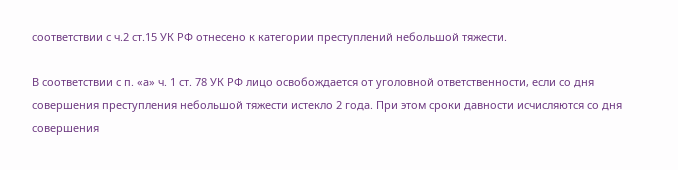соответствии с ч.2 ст.15 УК РФ отнесено к категории преступлений небольшой тяжести.

В соответствии с п. «а» ч. 1 ст. 78 УК РФ лицо освобождается от уголовной ответственности, если со дня совершения преступления небольшой тяжести истекло 2 года. При этом сроки давности исчисляются со дня совершения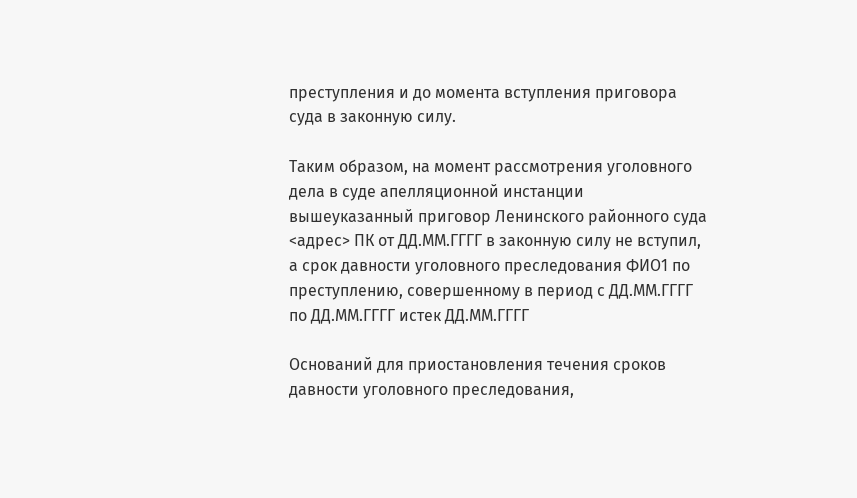преступления и до момента вступления приговора суда в законную силу.

Таким образом, на момент рассмотрения уголовного дела в суде апелляционной инстанции вышеуказанный приговор Ленинского районного суда <адрес> ПК от ДД.ММ.ГГГГ в законную силу не вступил, а срок давности уголовного преследования ФИО1 по преступлению, совершенному в период с ДД.ММ.ГГГГ по ДД.ММ.ГГГГ истек ДД.ММ.ГГГГ

Оснований для приостановления течения сроков давности уголовного преследования,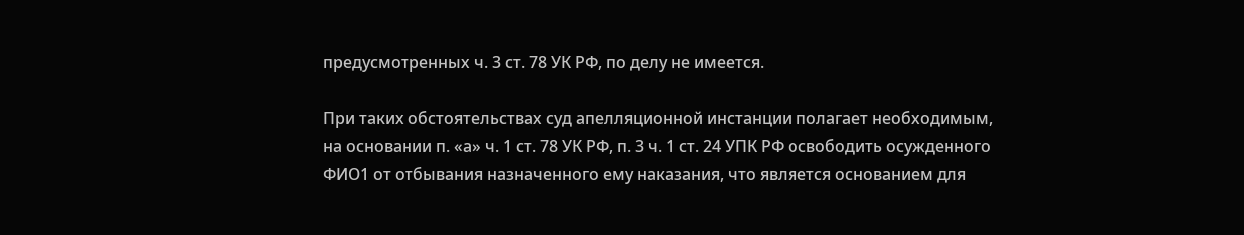предусмотренных ч. 3 ст. 78 УК РФ, по делу не имеется.

При таких обстоятельствах суд апелляционной инстанции полагает необходимым, на основании п. «а» ч. 1 ст. 78 УК РФ, п. 3 ч. 1 ст. 24 УПК РФ освободить осужденного ФИО1 от отбывания назначенного ему наказания, что является основанием для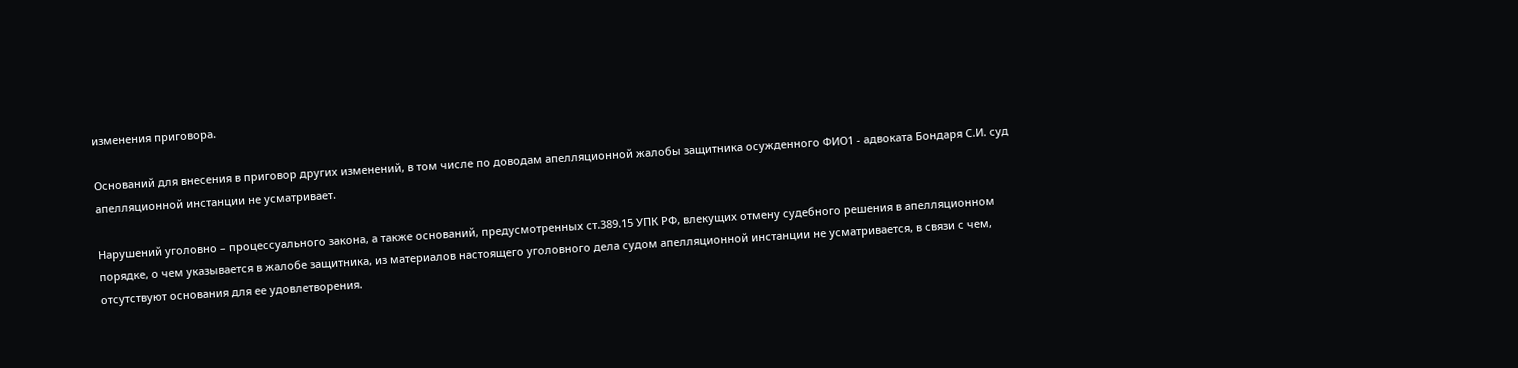изменения приговора.

Оснований для внесения в приговор других изменений, в том числе по доводам апелляционной жалобы защитника осужденного ФИО1 - адвоката Бондаря С.И. суд апелляционной инстанции не усматривает.

Нарушений уголовно – процессуального закона, а также оснований, предусмотренных ст.389.15 УПК РФ, влекущих отмену судебного решения в апелляционном порядке, о чем указывается в жалобе защитника, из материалов настоящего уголовного дела судом апелляционной инстанции не усматривается, в связи с чем, отсутствуют основания для ее удовлетворения.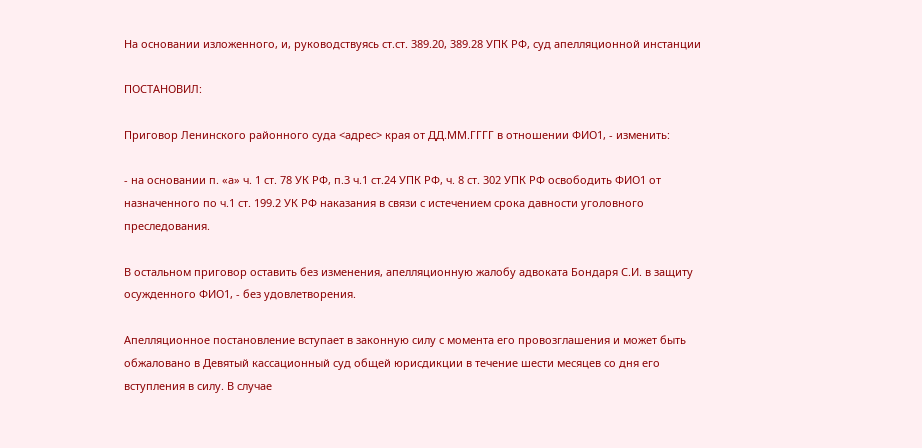На основании изложенного, и, руководствуясь ст.ст. 389.20, 389.28 УПК РФ, суд апелляционной инстанции

ПОСТАНОВИЛ:

Приговор Ленинского районного суда <адрес> края от ДД.ММ.ГГГГ в отношении ФИО1, - изменить:

- на основании п. «а» ч. 1 ст. 78 УК РФ, п.3 ч.1 ст.24 УПК РФ, ч. 8 ст. 302 УПК РФ освободить ФИО1 от назначенного по ч.1 ст. 199.2 УК РФ наказания в связи с истечением срока давности уголовного преследования.

В остальном приговор оставить без изменения, апелляционную жалобу адвоката Бондаря С.И. в защиту осужденного ФИО1, - без удовлетворения.

Апелляционное постановление вступает в законную силу с момента его провозглашения и может быть обжаловано в Девятый кассационный суд общей юрисдикции в течение шести месяцев со дня его вступления в силу. В случае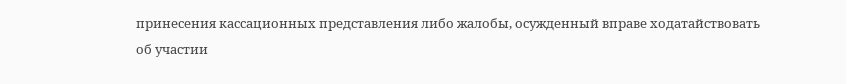принесения кассационных представления либо жалобы, осужденный вправе ходатайствовать об участии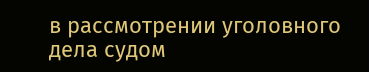в рассмотрении уголовного дела судом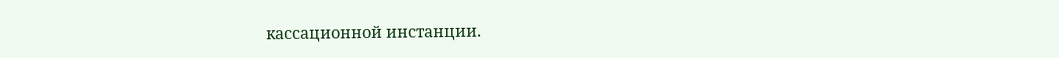кассационной инстанции.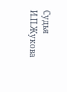Судья И.П.Жукова